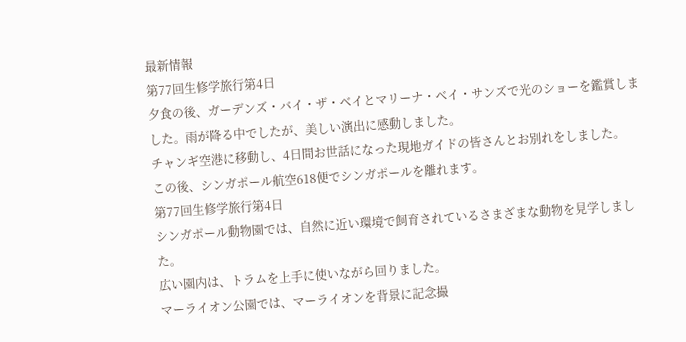最新情報
第77回生修学旅行第4日
夕食の後、ガーデンズ・バイ・ザ・ベイとマリーナ・ベイ・サンズで光のショーを鑑賞しました。雨が降る中でしたが、美しい演出に感動しました。
チャンギ空港に移動し、4日間お世話になった現地ガイドの皆さんとお別れをしました。
この後、シンガポール航空618便でシンガポールを離れます。
第77回生修学旅行第4日
シンガポール動物園では、自然に近い環境で飼育されているさまざまな動物を見学しました。
広い園内は、トラムを上手に使いながら回りました。
マーライオン公園では、マーライオンを背景に記念撮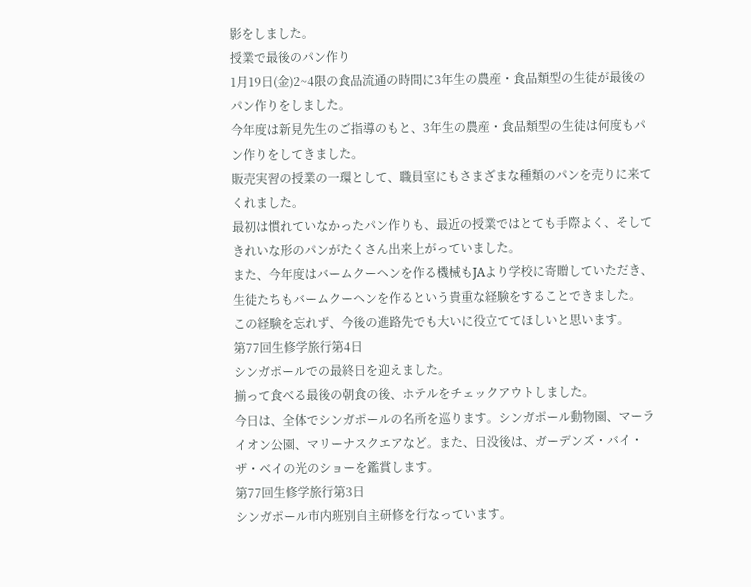影をしました。
授業で最後のパン作り
1月19日(金)2~4限の食品流通の時間に3年生の農産・食品類型の生徒が最後のパン作りをしました。
今年度は新見先生のご指導のもと、3年生の農産・食品類型の生徒は何度もパン作りをしてきました。
販売実習の授業の一環として、職員室にもさまざまな種類のパンを売りに来てくれました。
最初は慣れていなかったパン作りも、最近の授業ではとても手際よく、そしてきれいな形のパンがたくさん出来上がっていました。
また、今年度はバームクーヘンを作る機械もJAより学校に寄贈していただき、生徒たちもバームクーヘンを作るという貴重な経験をすることできました。
この経験を忘れず、今後の進路先でも大いに役立ててほしいと思います。
第77回生修学旅行第4日
シンガポールでの最終日を迎えました。
揃って食べる最後の朝食の後、ホテルをチェックアウトしました。
今日は、全体でシンガポールの名所を巡ります。シンガポール動物園、マーライオン公園、マリーナスクエアなど。また、日没後は、ガーデンズ・バイ・ザ・ベイの光のショーを鑑賞します。
第77回生修学旅行第3日
シンガポール市内班別自主研修を行なっています。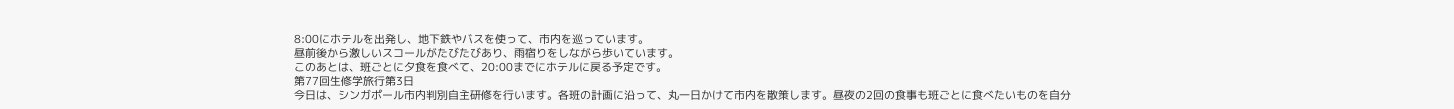8:00にホテルを出発し、地下鉄やバスを使って、市内を巡っています。
昼前後から激しいスコールがたびたびあり、雨宿りをしながら歩いています。
このあとは、班ごとに夕食を食べて、20:00までにホテルに戻る予定です。
第77回生修学旅行第3日
今日は、シンガポール市内判別自主研修を行います。各班の計画に沿って、丸一日かけて市内を散策します。昼夜の2回の食事も班ごとに食べたいものを自分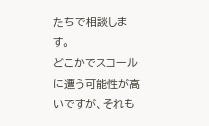たちで相談します。
どこかでスコールに遭う可能性が高いですが、それも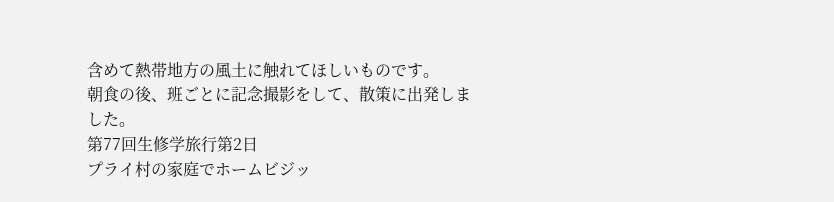含めて熱帯地方の風土に触れてほしいものです。
朝食の後、班ごとに記念撮影をして、散策に出発しました。
第77回生修学旅行第2日
プライ村の家庭でホームビジッ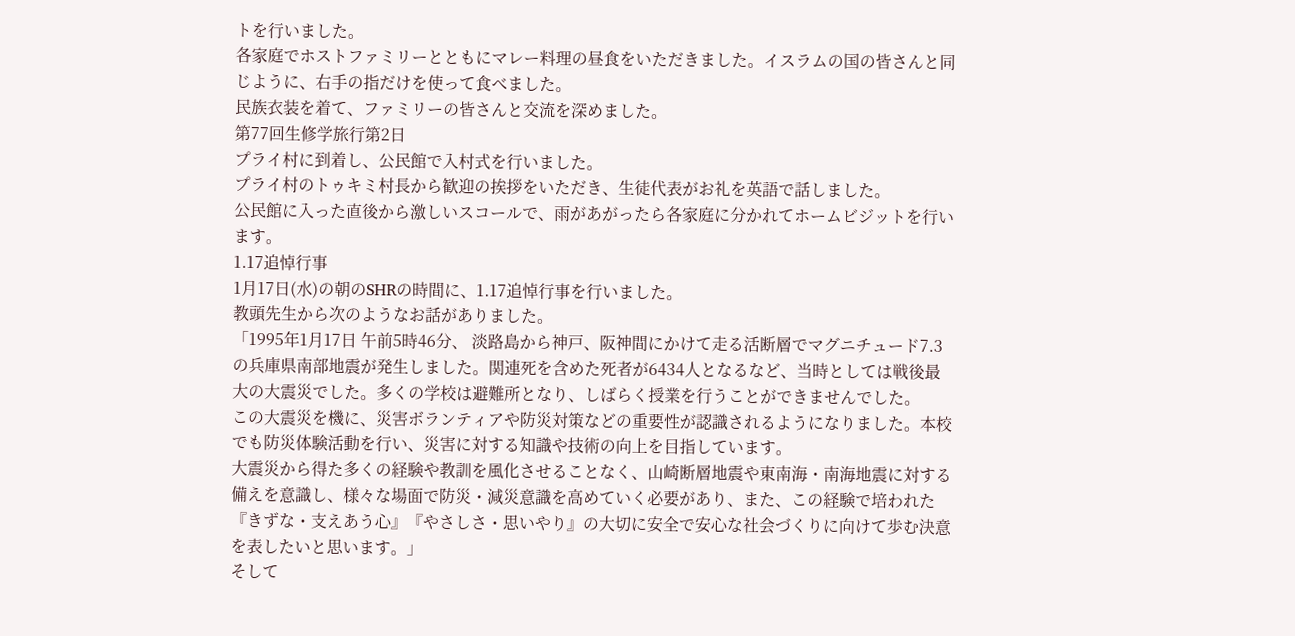トを行いました。
各家庭でホストファミリーとともにマレー料理の昼食をいただきました。イスラムの国の皆さんと同じように、右手の指だけを使って食べました。
民族衣装を着て、ファミリーの皆さんと交流を深めました。
第77回生修学旅行第2日
プライ村に到着し、公民館で入村式を行いました。
プライ村のトゥキミ村長から歓迎の挨拶をいただき、生徒代表がお礼を英語で話しました。
公民館に入った直後から激しいスコールで、雨があがったら各家庭に分かれてホームビジットを行います。
1.17追悼行事
1月17日(水)の朝のSHRの時間に、1.17追悼行事を行いました。
教頭先生から次のようなお話がありました。
「1995年1月17日 午前5時46分、 淡路島から神戸、阪神間にかけて走る活断層でマグニチュード7.3の兵庫県南部地震が発生しました。関連死を含めた死者が6434人となるなど、当時としては戦後最大の大震災でした。多くの学校は避難所となり、しばらく授業を行うことができませんでした。
この大震災を機に、災害ボランティアや防災対策などの重要性が認識されるようになりました。本校でも防災体験活動を行い、災害に対する知識や技術の向上を目指しています。
大震災から得た多くの経験や教訓を風化させることなく、山崎断層地震や東南海・南海地震に対する備えを意識し、様々な場面で防災・減災意識を高めていく必要があり、また、この経験で培われた『きずな・支えあう心』『やさしさ・思いやり』の大切に安全で安心な社会づくりに向けて歩む決意を表したいと思います。」
そして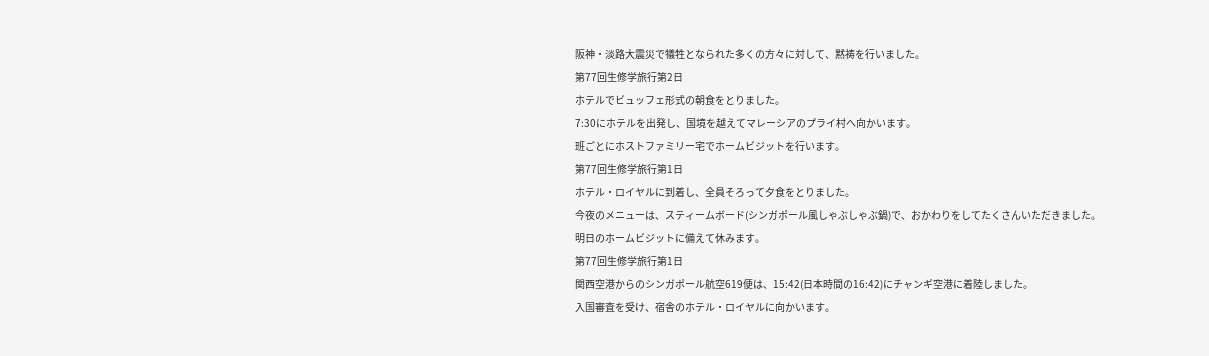阪神・淡路大震災で犠牲となられた多くの方々に対して、黙祷を行いました。
第77回生修学旅行第2日
ホテルでビュッフェ形式の朝食をとりました。
7:30にホテルを出発し、国境を越えてマレーシアのプライ村へ向かいます。
班ごとにホストファミリー宅でホームビジットを行います。
第77回生修学旅行第1日
ホテル・ロイヤルに到着し、全員そろって夕食をとりました。
今夜のメニューは、スティームボード(シンガポール風しゃぶしゃぶ鍋)で、おかわりをしてたくさんいただきました。
明日のホームビジットに備えて休みます。
第77回生修学旅行第1日
関西空港からのシンガポール航空619便は、15:42(日本時間の16:42)にチャンギ空港に着陸しました。
入国審査を受け、宿舎のホテル・ロイヤルに向かいます。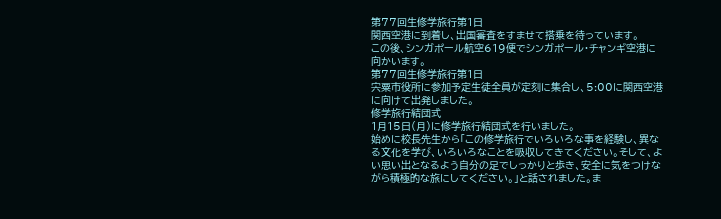第77回生修学旅行第1日
関西空港に到着し、出国審査をすませて搭乗を待っています。
この後、シンガポール航空619便でシンガポール・チャンギ空港に向かいます。
第77回生修学旅行第1日
宍粟市役所に参加予定生徒全員が定刻に集合し、5:00に関西空港に向けて出発しました。
修学旅行結団式
1月15日(月)に修学旅行結団式を行いました。
始めに校長先生から「この修学旅行でいろいろな事を経験し、異なる文化を学び、いろいろなことを吸収してきてください。そして、よい思い出となるよう自分の足でしっかりと歩き、安全に気をつけながら積極的な旅にしてください。」と話されました。ま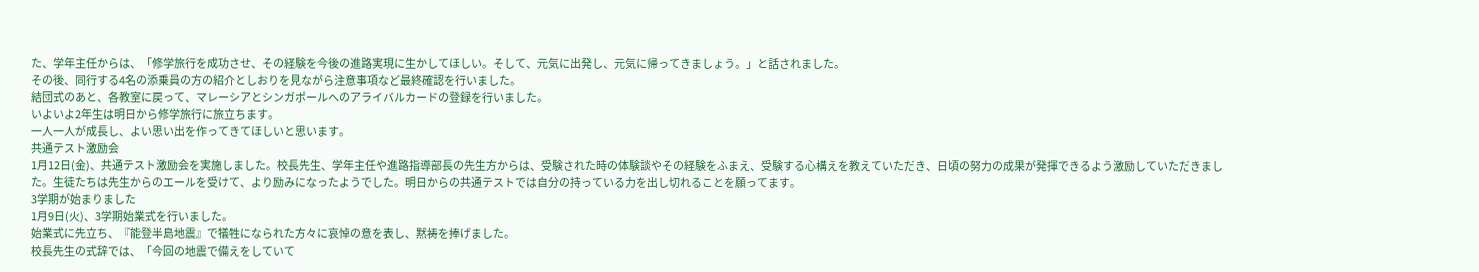た、学年主任からは、「修学旅行を成功させ、その経験を今後の進路実現に生かしてほしい。そして、元気に出発し、元気に帰ってきましょう。」と話されました。
その後、同行する4名の添乗員の方の紹介としおりを見ながら注意事項など最終確認を行いました。
結団式のあと、各教室に戻って、マレーシアとシンガポールへのアライバルカードの登録を行いました。
いよいよ2年生は明日から修学旅行に旅立ちます。
一人一人が成長し、よい思い出を作ってきてほしいと思います。
共通テスト激励会
1月12日(金)、共通テスト激励会を実施しました。校長先生、学年主任や進路指導部長の先生方からは、受験された時の体験談やその経験をふまえ、受験する心構えを教えていただき、日頃の努力の成果が発揮できるよう激励していただきました。生徒たちは先生からのエールを受けて、より励みになったようでした。明日からの共通テストでは自分の持っている力を出し切れることを願ってます。
3学期が始まりました
1月9日(火)、3学期始業式を行いました。
始業式に先立ち、『能登半島地震』で犠牲になられた方々に哀悼の意を表し、黙祷を捧げました。
校長先生の式辞では、「今回の地震で備えをしていて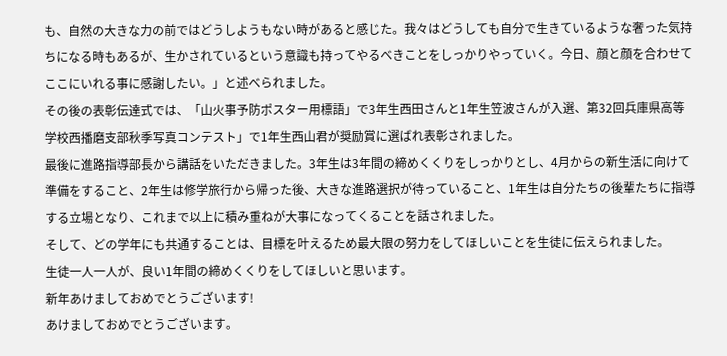も、自然の大きな力の前ではどうしようもない時があると感じた。我々はどうしても自分で生きているような奢った気持ちになる時もあるが、生かされているという意識も持ってやるべきことをしっかりやっていく。今日、顔と顔を合わせてここにいれる事に感謝したい。」と述べられました。
その後の表彰伝達式では、「山火事予防ポスター用標語」で3年生西田さんと1年生笠波さんが入選、第32回兵庫県高等学校西播磨支部秋季写真コンテスト」で1年生西山君が奨励賞に選ばれ表彰されました。
最後に進路指導部長から講話をいただきました。3年生は3年間の締めくくりをしっかりとし、4月からの新生活に向けて準備をすること、2年生は修学旅行から帰った後、大きな進路選択が待っていること、1年生は自分たちの後輩たちに指導する立場となり、これまで以上に積み重ねが大事になってくることを話されました。
そして、どの学年にも共通することは、目標を叶えるため最大限の努力をしてほしいことを生徒に伝えられました。
生徒一人一人が、良い1年間の締めくくりをしてほしいと思います。
新年あけましておめでとうございます!
あけましておめでとうございます。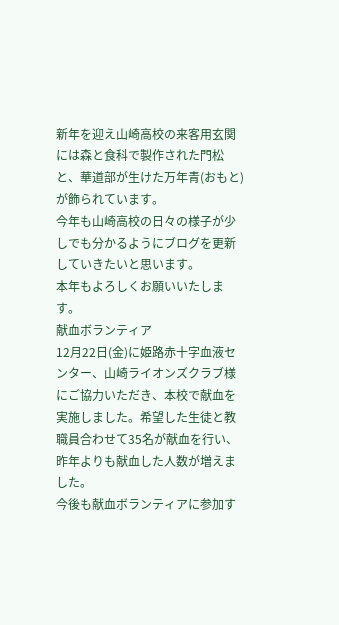新年を迎え山崎高校の来客用玄関には森と食科で製作された門松と、華道部が生けた万年青(おもと)が飾られています。
今年も山崎高校の日々の様子が少しでも分かるようにブログを更新していきたいと思います。
本年もよろしくお願いいたします。
献血ボランティア
12月22日(金)に姫路赤十字血液センター、山崎ライオンズクラブ様にご協力いただき、本校で献血を実施しました。希望した生徒と教職員合わせて35名が献血を行い、昨年よりも献血した人数が増えました。
今後も献血ボランティアに参加す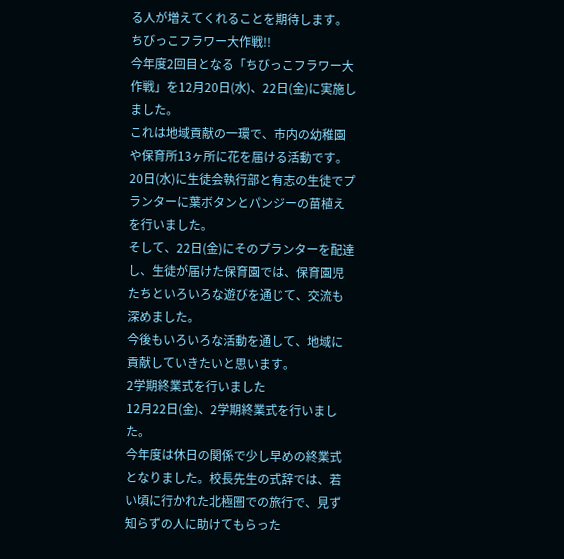る人が増えてくれることを期待します。
ちびっこフラワー大作戦!!
今年度2回目となる「ちびっこフラワー大作戦」を12月20日(水)、22日(金)に実施しました。
これは地域貢献の一環で、市内の幼稚園や保育所13ヶ所に花を届ける活動です。
20日(水)に生徒会執行部と有志の生徒でプランターに葉ボタンとパンジーの苗植えを行いました。
そして、22日(金)にそのプランターを配達し、生徒が届けた保育園では、保育園児たちといろいろな遊びを通じて、交流も深めました。
今後もいろいろな活動を通して、地域に貢献していきたいと思います。
2学期終業式を行いました
12月22日(金)、2学期終業式を行いました。
今年度は休日の関係で少し早めの終業式となりました。校長先生の式辞では、若い頃に行かれた北極圏での旅行で、見ず知らずの人に助けてもらった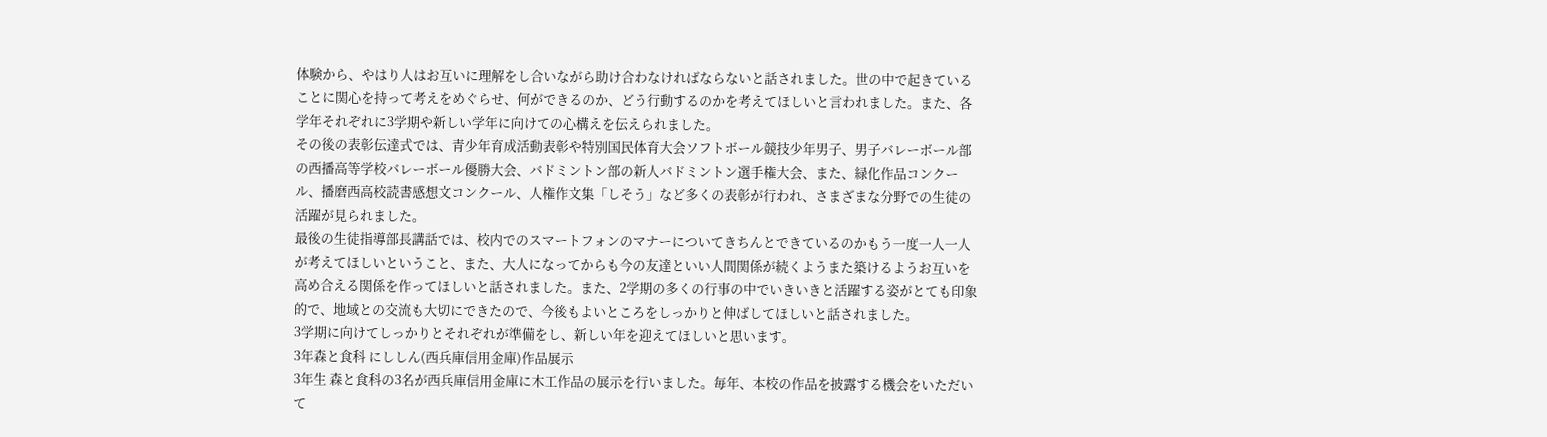体験から、やはり人はお互いに理解をし合いながら助け合わなければならないと話されました。世の中で起きていることに関心を持って考えをめぐらせ、何ができるのか、どう行動するのかを考えてほしいと言われました。また、各学年それぞれに3学期や新しい学年に向けての心構えを伝えられました。
その後の表彰伝達式では、青少年育成活動表彰や特別国民体育大会ソフトボール競技少年男子、男子バレーボール部の西播高等学校バレーボール優勝大会、バドミントン部の新人バドミントン選手権大会、また、緑化作品コンクール、播磨西高校読書感想文コンクール、人権作文集「しそう」など多くの表彰が行われ、さまざまな分野での生徒の活躍が見られました。
最後の生徒指導部長講話では、校内でのスマートフォンのマナーについてきちんとできているのかもう一度一人一人が考えてほしいということ、また、大人になってからも今の友達といい人間関係が続くようまた築けるようお互いを高め合える関係を作ってほしいと話されました。また、2学期の多くの行事の中でいきいきと活躍する姿がとても印象的で、地域との交流も大切にできたので、今後もよいところをしっかりと伸ばしてほしいと話されました。
3学期に向けてしっかりとそれぞれが準備をし、新しい年を迎えてほしいと思います。
3年森と食科 にししん(西兵庫信用金庫)作品展示
3年生 森と食科の3名が西兵庫信用金庫に木工作品の展示を行いました。毎年、本校の作品を披露する機会をいただいて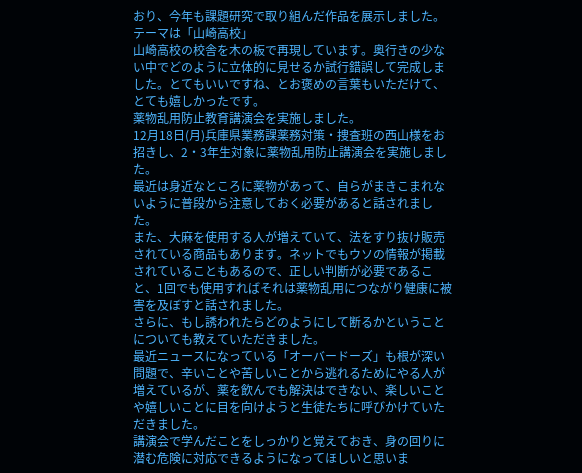おり、今年も課題研究で取り組んだ作品を展示しました。
テーマは「山崎高校」
山崎高校の校舎を木の板で再現しています。奥行きの少ない中でどのように立体的に見せるか試行錯誤して完成しました。とてもいいですね、とお褒めの言葉もいただけて、とても嬉しかったです。
薬物乱用防止教育講演会を実施しました。
12月18日(月)兵庫県業務課薬務対策・捜査班の西山様をお招きし、2・3年生対象に薬物乱用防止講演会を実施しました。
最近は身近なところに薬物があって、自らがまきこまれないように普段から注意しておく必要があると話されました。
また、大麻を使用する人が増えていて、法をすり抜け販売されている商品もあります。ネットでもウソの情報が掲載されていることもあるので、正しい判断が必要であること、1回でも使用すればそれは薬物乱用につながり健康に被害を及ぼすと話されました。
さらに、もし誘われたらどのようにして断るかということについても教えていただきました。
最近ニュースになっている「オーバードーズ」も根が深い問題で、辛いことや苦しいことから逃れるためにやる人が増えているが、薬を飲んでも解決はできない、楽しいことや嬉しいことに目を向けようと生徒たちに呼びかけていただきました。
講演会で学んだことをしっかりと覚えておき、身の回りに潜む危険に対応できるようになってほしいと思いま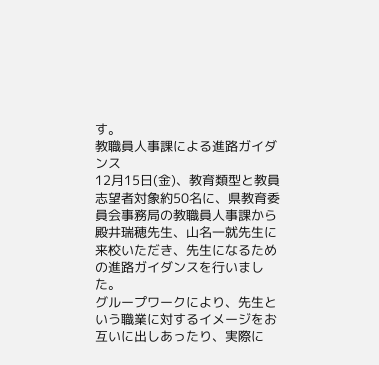す。
教職員人事課による進路ガイダンス
12月15日(金)、教育類型と教員志望者対象約50名に、県教育委員会事務局の教職員人事課から殿井瑞穂先生、山名一就先生に来校いただき、先生になるための進路ガイダンスを行いました。
グループワークにより、先生という職業に対するイメージをお互いに出しあったり、実際に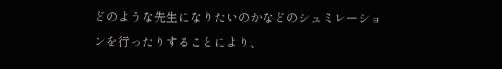どのような先生になりたいのかなどのシュミレーションを行ったりすることにより、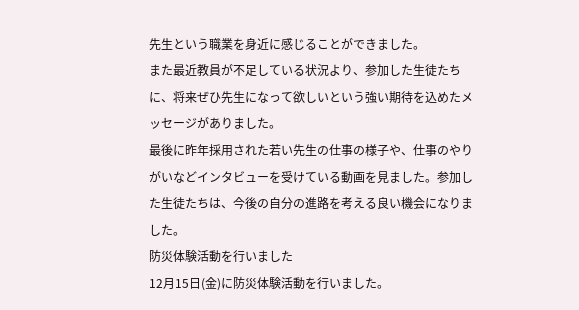先生という職業を身近に感じることができました。
また最近教員が不足している状況より、参加した生徒たちに、将来ぜひ先生になって欲しいという強い期待を込めたメッセージがありました。
最後に昨年採用された若い先生の仕事の様子や、仕事のやりがいなどインタビューを受けている動画を見ました。参加した生徒たちは、今後の自分の進路を考える良い機会になりました。
防災体験活動を行いました
12月15日(金)に防災体験活動を行いました。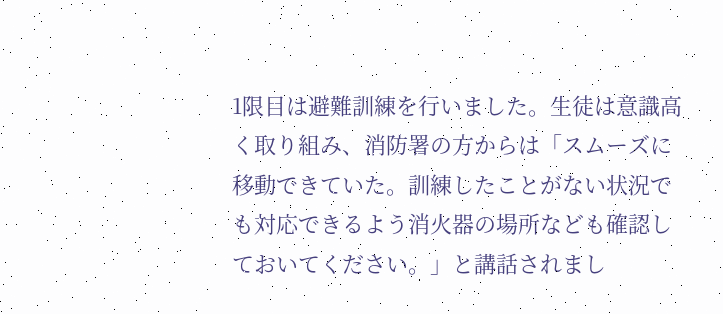1限目は避難訓練を行いました。生徒は意識高く取り組み、消防署の方からは「スムーズに移動できていた。訓練したことがない状況でも対応できるよう消火器の場所なども確認しておいてください。」と講話されまし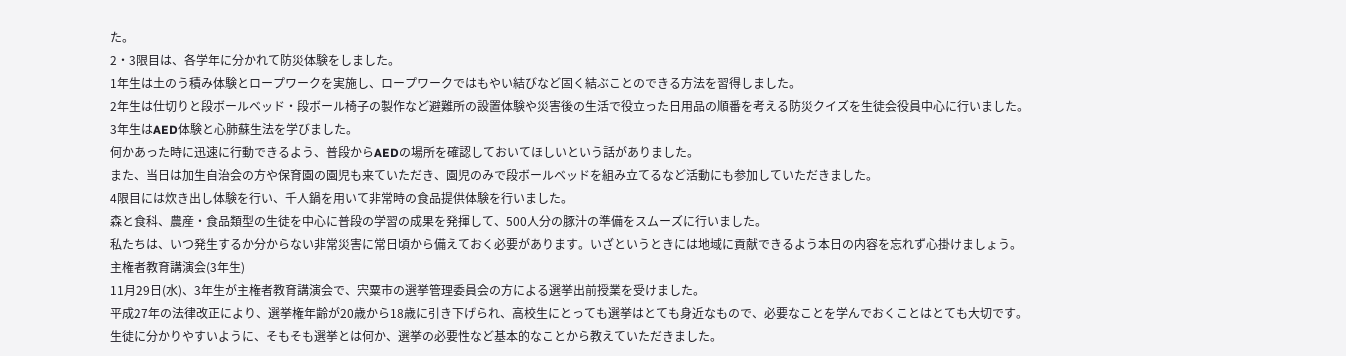た。
2・3限目は、各学年に分かれて防災体験をしました。
1年生は土のう積み体験とロープワークを実施し、ロープワークではもやい結びなど固く結ぶことのできる方法を習得しました。
2年生は仕切りと段ボールベッド・段ボール椅子の製作など避難所の設置体験や災害後の生活で役立った日用品の順番を考える防災クイズを生徒会役員中心に行いました。
3年生はAED体験と心肺蘇生法を学びました。
何かあった時に迅速に行動できるよう、普段からAEDの場所を確認しておいてほしいという話がありました。
また、当日は加生自治会の方や保育園の園児も来ていただき、園児のみで段ボールベッドを組み立てるなど活動にも参加していただきました。
4限目には炊き出し体験を行い、千人鍋を用いて非常時の食品提供体験を行いました。
森と食科、農産・食品類型の生徒を中心に普段の学習の成果を発揮して、500人分の豚汁の準備をスムーズに行いました。
私たちは、いつ発生するか分からない非常災害に常日頃から備えておく必要があります。いざというときには地域に貢献できるよう本日の内容を忘れず心掛けましょう。
主権者教育講演会(3年生)
11月29日(水)、3年生が主権者教育講演会で、宍粟市の選挙管理委員会の方による選挙出前授業を受けました。
平成27年の法律改正により、選挙権年齢が20歳から18歳に引き下げられ、高校生にとっても選挙はとても身近なもので、必要なことを学んでおくことはとても大切です。
生徒に分かりやすいように、そもそも選挙とは何か、選挙の必要性など基本的なことから教えていただきました。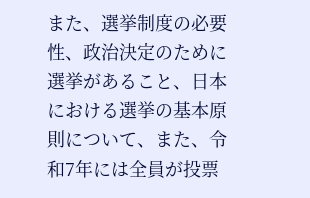また、選挙制度の必要性、政治決定のために選挙があること、日本における選挙の基本原則について、また、令和7年には全員が投票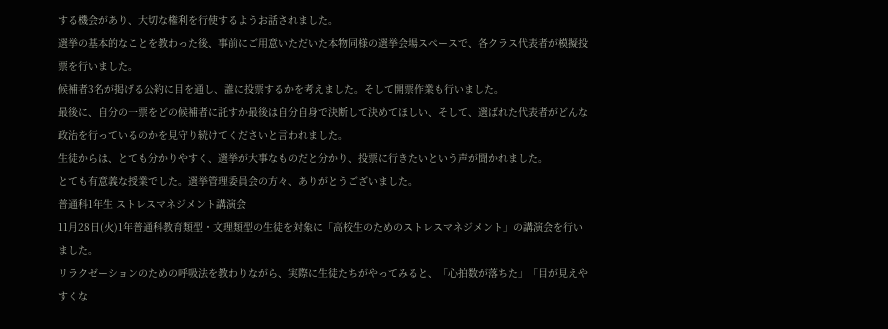する機会があり、大切な権利を行使するようお話されました。
選挙の基本的なことを教わった後、事前にご用意いただいた本物同様の選挙会場スペースで、各クラス代表者が模擬投票を行いました。
候補者3名が掲げる公約に目を通し、誰に投票するかを考えました。そして開票作業も行いました。
最後に、自分の一票をどの候補者に託すか最後は自分自身で決断して決めてほしい、そして、選ばれた代表者がどんな政治を行っているのかを見守り続けてくださいと言われました。
生徒からは、とても分かりやすく、選挙が大事なものだと分かり、投票に行きたいという声が聞かれました。
とても有意義な授業でした。選挙管理委員会の方々、ありがとうございました。
普通科1年生 ストレスマネジメント講演会
11月28日(火)1年普通科教育類型・文理類型の生徒を対象に「高校生のためのストレスマネジメント」の講演会を行いました。
リラクゼーションのための呼吸法を教わりながら、実際に生徒たちがやってみると、「心拍数が落ちた」「目が見えやすくな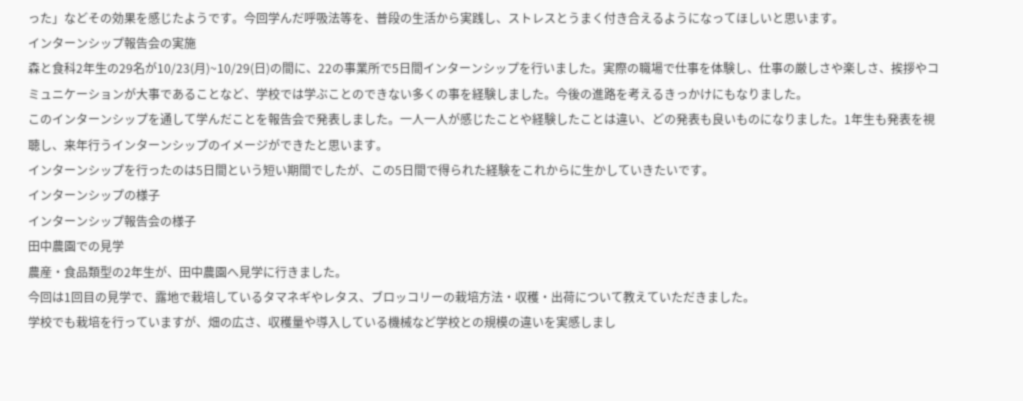った」などその効果を感じたようです。今回学んだ呼吸法等を、普段の生活から実践し、ストレスとうまく付き合えるようになってほしいと思います。
インターンシップ報告会の実施
森と食科2年生の29名が10/23(月)~10/29(日)の間に、22の事業所で5日間インターンシップを行いました。実際の職場で仕事を体験し、仕事の厳しさや楽しさ、挨拶やコミュニケーションが大事であることなど、学校では学ぶことのできない多くの事を経験しました。今後の進路を考えるきっかけにもなりました。
このインターンシップを通して学んだことを報告会で発表しました。一人一人が感じたことや経験したことは違い、どの発表も良いものになりました。1年生も発表を視聴し、来年行うインターンシップのイメージができたと思います。
インターンシップを行ったのは5日間という短い期間でしたが、この5日間で得られた経験をこれからに生かしていきたいです。
インターンシップの様子
インターンシップ報告会の様子
田中農園での見学
農産・食品類型の2年生が、田中農園へ見学に行きました。
今回は1回目の見学で、露地で栽培しているタマネギやレタス、ブロッコリーの栽培方法・収穫・出荷について教えていただきました。
学校でも栽培を行っていますが、畑の広さ、収穫量や導入している機械など学校との規模の違いを実感しまし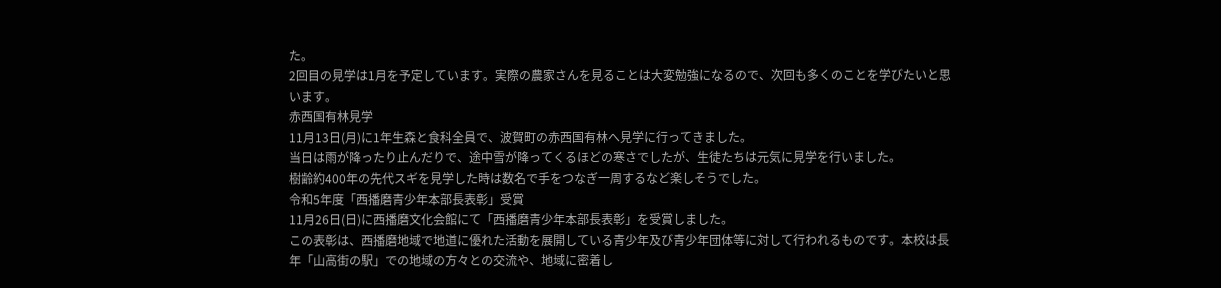た。
2回目の見学は1月を予定しています。実際の農家さんを見ることは大変勉強になるので、次回も多くのことを学びたいと思います。
赤西国有林見学
11月13日(月)に1年生森と食科全員で、波賀町の赤西国有林へ見学に行ってきました。
当日は雨が降ったり止んだりで、途中雪が降ってくるほどの寒さでしたが、生徒たちは元気に見学を行いました。
樹齢約400年の先代スギを見学した時は数名で手をつなぎ一周するなど楽しそうでした。
令和5年度「西播磨青少年本部長表彰」受賞
11月26日(日)に西播磨文化会館にて「西播磨青少年本部長表彰」を受賞しました。
この表彰は、西播磨地域で地道に優れた活動を展開している青少年及び青少年団体等に対して行われるものです。本校は長年「山高街の駅」での地域の方々との交流や、地域に密着し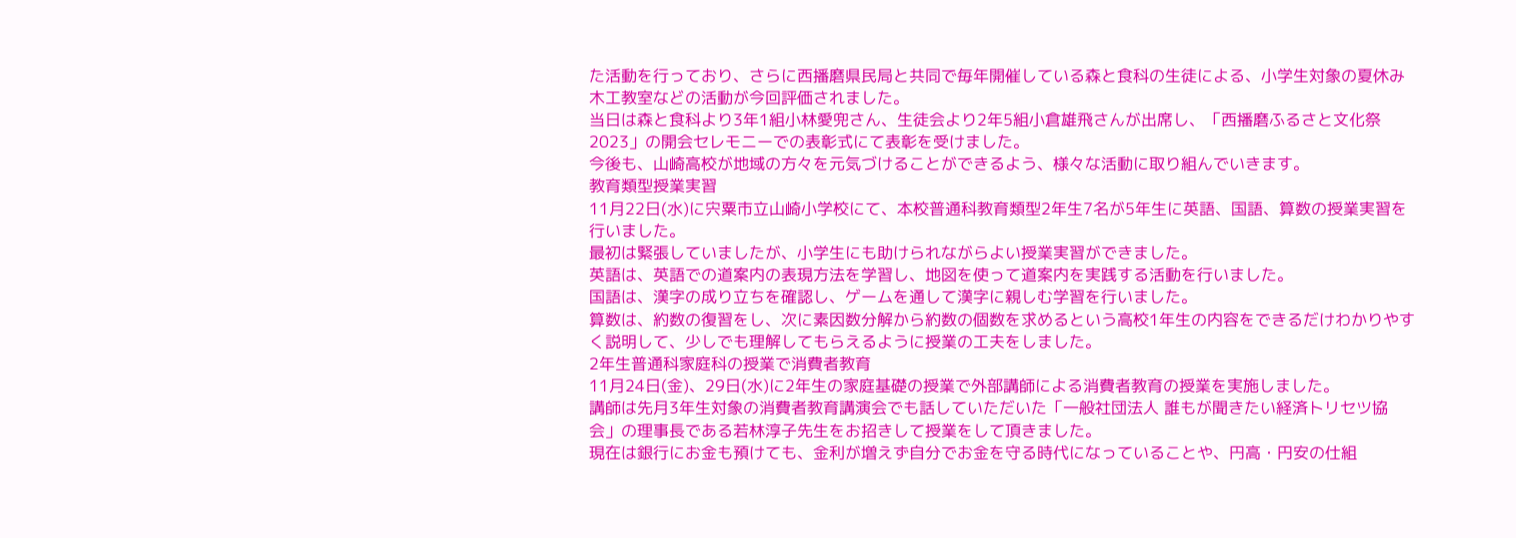た活動を行っており、さらに西播磨県民局と共同で毎年開催している森と食科の生徒による、小学生対象の夏休み木工教室などの活動が今回評価されました。
当日は森と食科より3年1組小林愛兜さん、生徒会より2年5組小倉雄飛さんが出席し、「西播磨ふるさと文化祭2023」の開会セレモニーでの表彰式にて表彰を受けました。
今後も、山崎高校が地域の方々を元気づけることができるよう、様々な活動に取り組んでいきます。
教育類型授業実習
11月22日(水)に宍粟市立山崎小学校にて、本校普通科教育類型2年生7名が5年生に英語、国語、算数の授業実習を行いました。
最初は緊張していましたが、小学生にも助けられながらよい授業実習ができました。
英語は、英語での道案内の表現方法を学習し、地図を使って道案内を実践する活動を行いました。
国語は、漢字の成り立ちを確認し、ゲームを通して漢字に親しむ学習を行いました。
算数は、約数の復習をし、次に素因数分解から約数の個数を求めるという高校1年生の内容をできるだけわかりやすく説明して、少しでも理解してもらえるように授業の工夫をしました。
2年生普通科家庭科の授業で消費者教育
11月24日(金)、29日(水)に2年生の家庭基礎の授業で外部講師による消費者教育の授業を実施しました。
講師は先月3年生対象の消費者教育講演会でも話していただいた「一般社団法人 誰もが聞きたい経済トリセツ協会」の理事長である若林淳子先生をお招きして授業をして頂きました。
現在は銀行にお金も預けても、金利が増えず自分でお金を守る時代になっていることや、円高・円安の仕組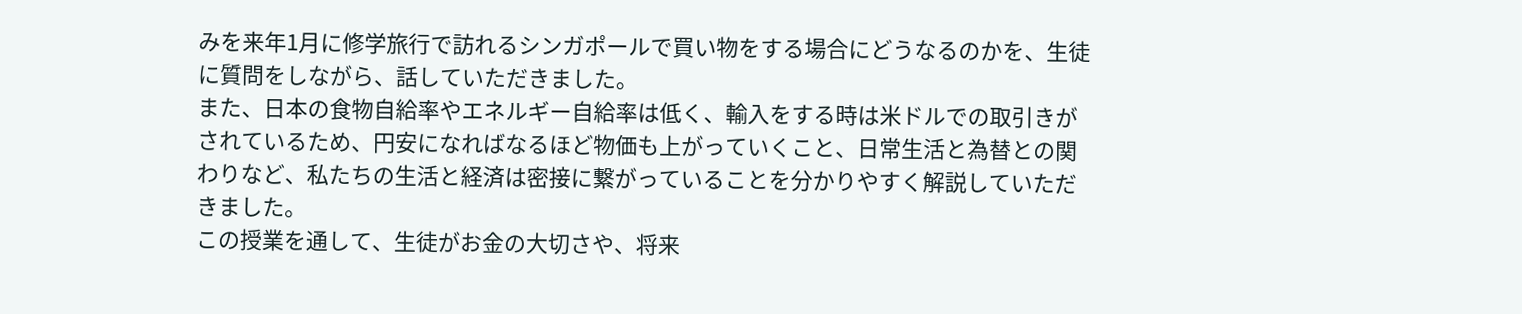みを来年1月に修学旅行で訪れるシンガポールで買い物をする場合にどうなるのかを、生徒に質問をしながら、話していただきました。
また、日本の食物自給率やエネルギー自給率は低く、輸入をする時は米ドルでの取引きがされているため、円安になればなるほど物価も上がっていくこと、日常生活と為替との関わりなど、私たちの生活と経済は密接に繋がっていることを分かりやすく解説していただきました。
この授業を通して、生徒がお金の大切さや、将来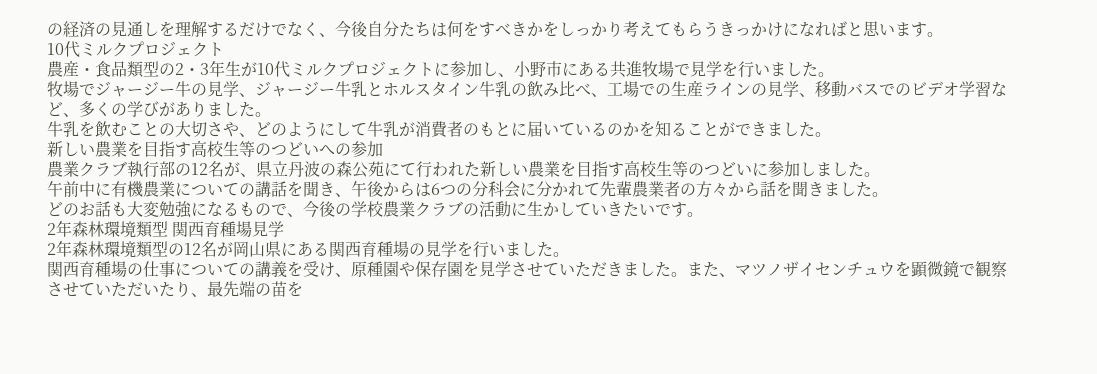の経済の見通しを理解するだけでなく、今後自分たちは何をすべきかをしっかり考えてもらうきっかけになればと思います。
10代ミルクプロジェクト
農産・食品類型の2・3年生が10代ミルクプロジェクトに参加し、小野市にある共進牧場で見学を行いました。
牧場でジャージー牛の見学、ジャージー牛乳とホルスタイン牛乳の飲み比べ、工場での生産ラインの見学、移動バスでのビデオ学習など、多くの学びがありました。
牛乳を飲むことの大切さや、どのようにして牛乳が消費者のもとに届いているのかを知ることができました。
新しい農業を目指す高校生等のつどいへの参加
農業クラブ執行部の12名が、県立丹波の森公苑にて行われた新しい農業を目指す高校生等のつどいに参加しました。
午前中に有機農業についての講話を聞き、午後からは6つの分科会に分かれて先輩農業者の方々から話を聞きました。
どのお話も大変勉強になるもので、今後の学校農業クラブの活動に生かしていきたいです。
2年森林環境類型 関西育種場見学
2年森林環境類型の12名が岡山県にある関西育種場の見学を行いました。
関西育種場の仕事についての講義を受け、原種園や保存園を見学させていただきました。また、マツノザイセンチュウを顕微鏡で観察させていただいたり、最先端の苗を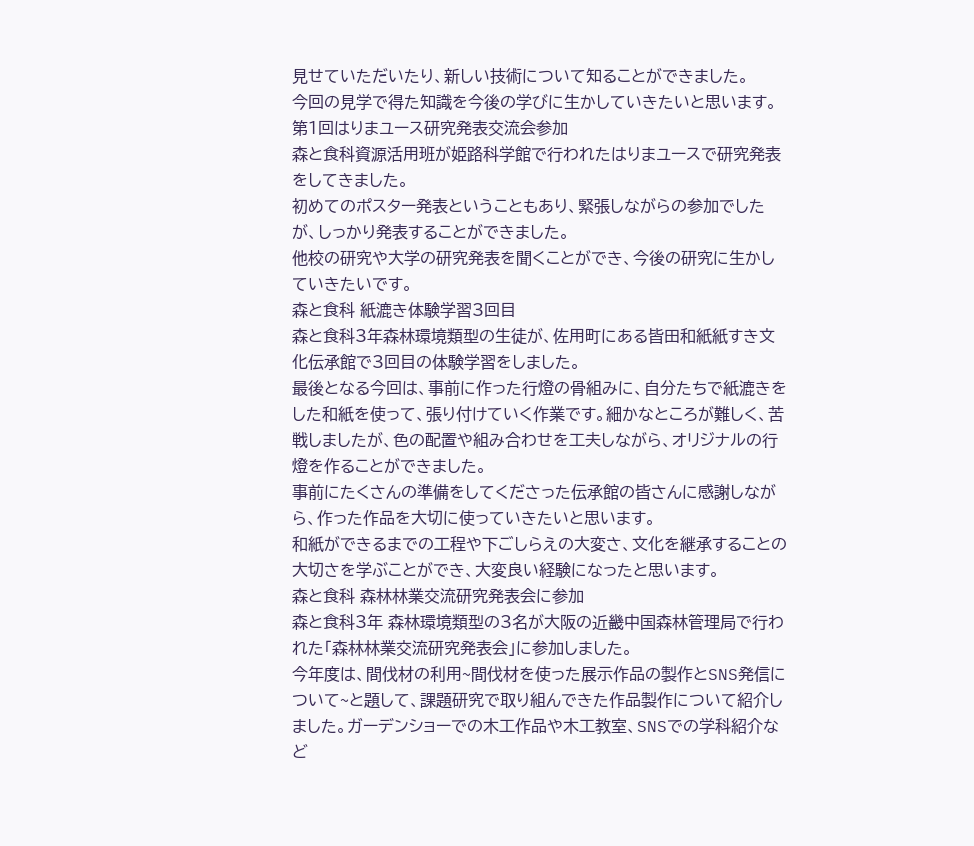見せていただいたり、新しい技術について知ることができました。
今回の見学で得た知識を今後の学びに生かしていきたいと思います。
第1回はりまユース研究発表交流会参加
森と食科資源活用班が姫路科学館で行われたはりまユースで研究発表をしてきました。
初めてのポスター発表ということもあり、緊張しながらの参加でしたが、しっかり発表することができました。
他校の研究や大学の研究発表を聞くことができ、今後の研究に生かしていきたいです。
森と食科 紙漉き体験学習3回目
森と食科3年森林環境類型の生徒が、佐用町にある皆田和紙紙すき文化伝承館で3回目の体験学習をしました。
最後となる今回は、事前に作った行燈の骨組みに、自分たちで紙漉きをした和紙を使って、張り付けていく作業です。細かなところが難しく、苦戦しましたが、色の配置や組み合わせを工夫しながら、オリジナルの行燈を作ることができました。
事前にたくさんの準備をしてくださった伝承館の皆さんに感謝しながら、作った作品を大切に使っていきたいと思います。
和紙ができるまでの工程や下ごしらえの大変さ、文化を継承することの大切さを学ぶことができ、大変良い経験になったと思います。
森と食科 森林林業交流研究発表会に参加
森と食科3年 森林環境類型の3名が大阪の近畿中国森林管理局で行われた「森林林業交流研究発表会」に参加しました。
今年度は、間伐材の利用~間伐材を使った展示作品の製作とSNS発信について~と題して、課題研究で取り組んできた作品製作について紹介しました。ガーデンショーでの木工作品や木工教室、SNSでの学科紹介など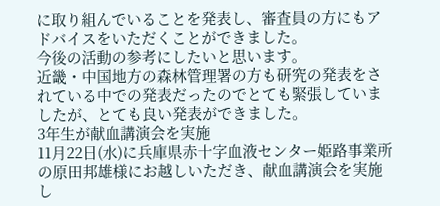に取り組んでいることを発表し、審査員の方にもアドバイスをいただくことができました。
今後の活動の参考にしたいと思います。
近畿・中国地方の森林管理署の方も研究の発表をされている中での発表だったのでとても緊張していましたが、とても良い発表ができました。
3年生が献血講演会を実施
11月22日(水)に兵庫県赤十字血液センター姫路事業所の原田邦雄様にお越しいただき、献血講演会を実施し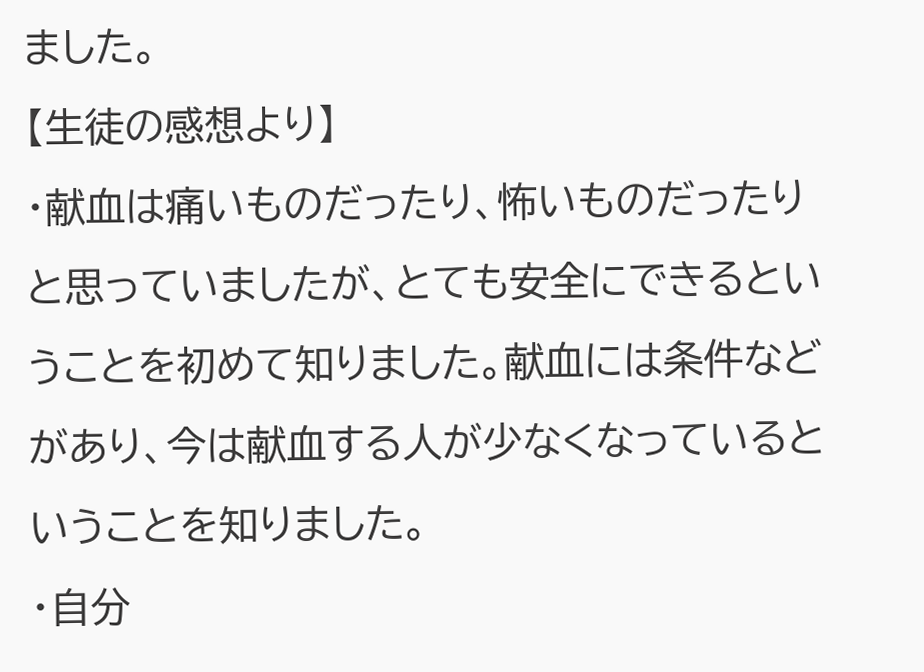ました。
【生徒の感想より】
・献血は痛いものだったり、怖いものだったりと思っていましたが、とても安全にできるということを初めて知りました。献血には条件などがあり、今は献血する人が少なくなっているということを知りました。
・自分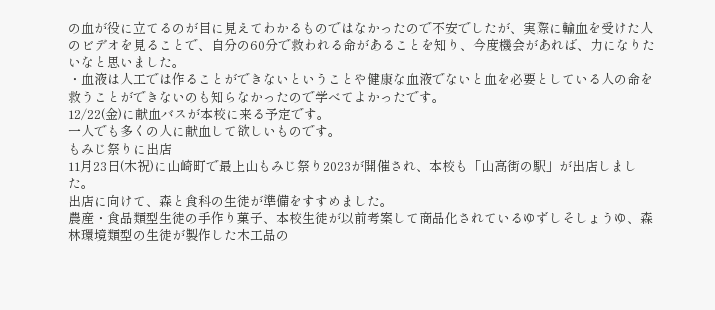の血が役に立てるのが目に見えてわかるものではなかったので不安でしたが、実際に輸血を受けた人のビデオを見ることで、自分の60分で救われる命があることを知り、今度機会があれば、力になりたいなと思いました。
・血液は人工では作ることができないということや健康な血液でないと血を必要としている人の命を救うことができないのも知らなかったので学べてよかったです。
12/22(金)に献血バスが本校に来る予定です。
一人でも多くの人に献血して欲しいものです。
もみじ祭りに出店
11月23日(木祝)に山崎町で最上山もみじ祭り2023が開催され、本校も「山高街の駅」が出店しました。
出店に向けて、森と食科の生徒が準備をすすめました。
農産・食品類型生徒の手作り菓子、本校生徒が以前考案して商品化されているゆずしそしょうゆ、森林環境類型の生徒が製作した木工品の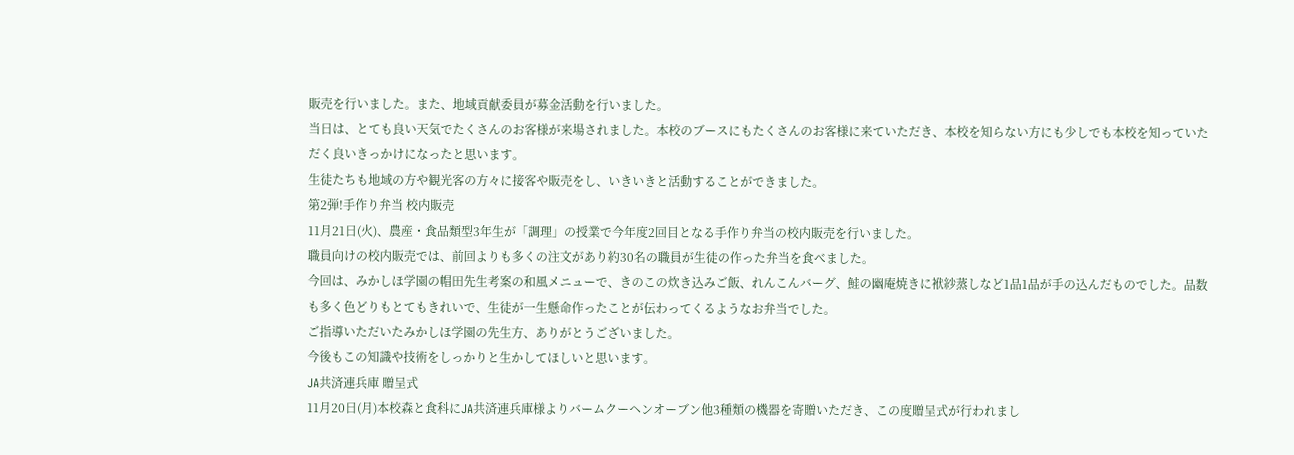販売を行いました。また、地域貢献委員が募金活動を行いました。
当日は、とても良い天気でたくさんのお客様が来場されました。本校のブースにもたくさんのお客様に来ていただき、本校を知らない方にも少しでも本校を知っていただく良いきっかけになったと思います。
生徒たちも地域の方や観光客の方々に接客や販売をし、いきいきと活動することができました。
第2弾!手作り弁当 校内販売
11月21日(火)、農産・食品類型3年生が「調理」の授業で今年度2回目となる手作り弁当の校内販売を行いました。
職員向けの校内販売では、前回よりも多くの注文があり約30名の職員が生徒の作った弁当を食べました。
今回は、みかしほ学園の帽田先生考案の和風メニューで、きのこの炊き込みご飯、れんこんバーグ、鮭の幽庵焼きに袱紗蒸しなど1品1品が手の込んだものでした。品数も多く色どりもとてもきれいで、生徒が一生懸命作ったことが伝わってくるようなお弁当でした。
ご指導いただいたみかしほ学園の先生方、ありがとうございました。
今後もこの知識や技術をしっかりと生かしてほしいと思います。
JA共済連兵庫 贈呈式
11月20日(月)本校森と食科にJA共済連兵庫様よりバームクーヘンオーブン他3種類の機器を寄贈いただき、この度贈呈式が行われまし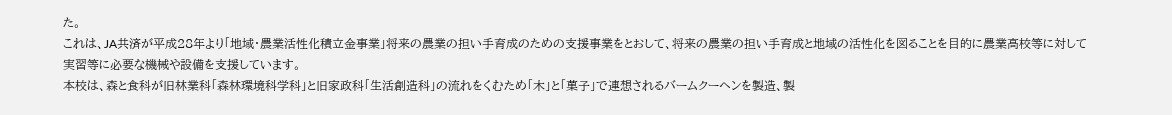た。
これは、JA共済が平成28年より「地域・農業活性化積立金事業」将来の農業の担い手育成のための支援事業をとおして、将来の農業の担い手育成と地域の活性化を図ることを目的に農業高校等に対して実習等に必要な機械や設備を支援しています。
本校は、森と食科が旧林業科「森林環境科学科」と旧家政科「生活創造科」の流れをくむため「木」と「菓子」で連想されるバームクーヘンを製造、製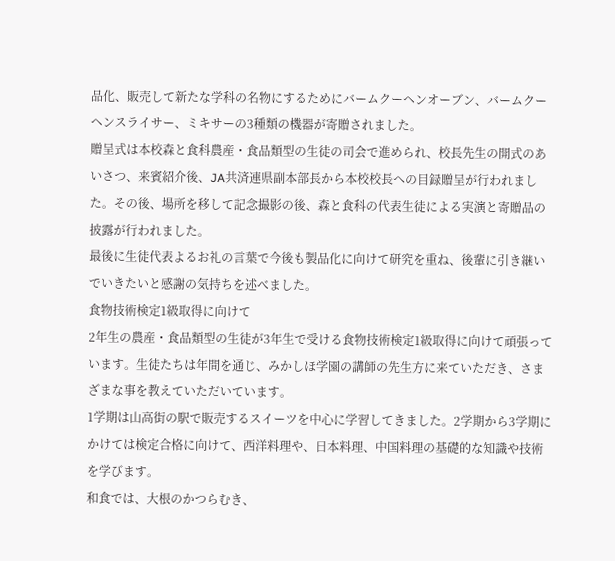品化、販売して新たな学科の名物にするためにバームクーヘンオーブン、バームクーヘンスライサー、ミキサーの3種類の機器が寄贈されました。
贈呈式は本校森と食科農産・食品類型の生徒の司会で進められ、校長先生の開式のあいさつ、来賓紹介後、JA共済連県副本部長から本校校長への目録贈呈が行われました。その後、場所を移して記念撮影の後、森と食科の代表生徒による実演と寄贈品の披露が行われました。
最後に生徒代表よるお礼の言葉で今後も製品化に向けて研究を重ね、後輩に引き継いでいきたいと感謝の気持ちを述べました。
食物技術検定1級取得に向けて
2年生の農産・食品類型の生徒が3年生で受ける食物技術検定1級取得に向けて頑張っています。生徒たちは年間を通じ、みかしほ学園の講師の先生方に来ていただき、さまざまな事を教えていただいています。
1学期は山高街の駅で販売するスイーツを中心に学習してきました。2学期から3学期にかけては検定合格に向けて、西洋料理や、日本料理、中国料理の基礎的な知識や技術を学びます。
和食では、大根のかつらむき、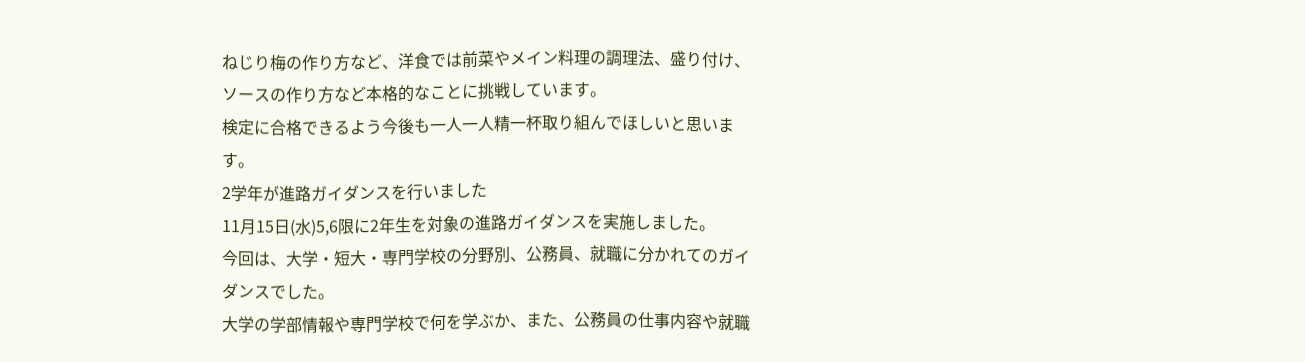ねじり梅の作り方など、洋食では前菜やメイン料理の調理法、盛り付け、ソースの作り方など本格的なことに挑戦しています。
検定に合格できるよう今後も一人一人精一杯取り組んでほしいと思います。
2学年が進路ガイダンスを行いました
11月15日(水)5,6限に2年生を対象の進路ガイダンスを実施しました。
今回は、大学・短大・専門学校の分野別、公務員、就職に分かれてのガイダンスでした。
大学の学部情報や専門学校で何を学ぶか、また、公務員の仕事内容や就職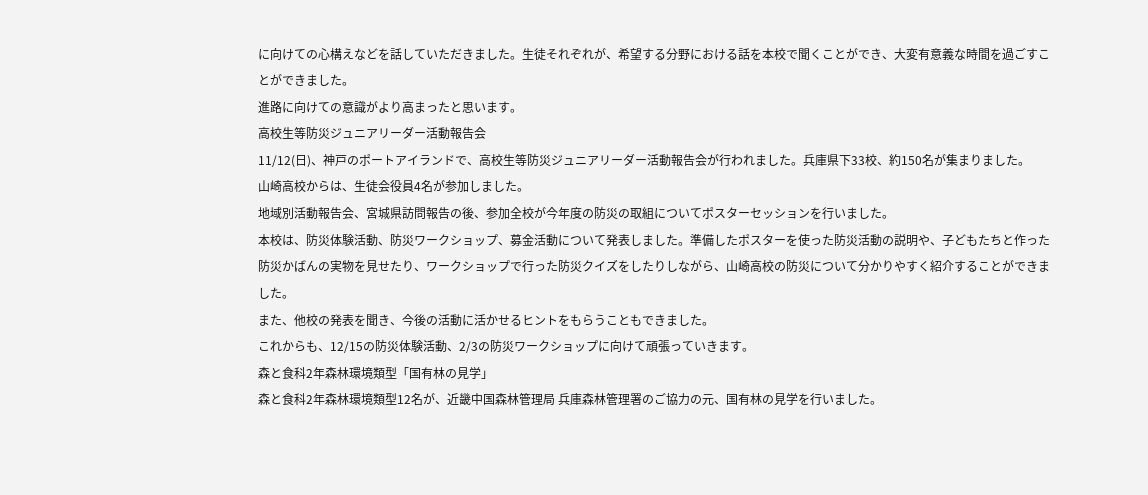に向けての心構えなどを話していただきました。生徒それぞれが、希望する分野における話を本校で聞くことができ、大変有意義な時間を過ごすことができました。
進路に向けての意識がより高まったと思います。
高校生等防災ジュニアリーダー活動報告会
11/12(日)、神戸のポートアイランドで、高校生等防災ジュニアリーダー活動報告会が行われました。兵庫県下33校、約150名が集まりました。
山崎高校からは、生徒会役員4名が参加しました。
地域別活動報告会、宮城県訪問報告の後、参加全校が今年度の防災の取組についてポスターセッションを行いました。
本校は、防災体験活動、防災ワークショップ、募金活動について発表しました。準備したポスターを使った防災活動の説明や、子どもたちと作った防災かばんの実物を見せたり、ワークショップで行った防災クイズをしたりしながら、山崎高校の防災について分かりやすく紹介することができました。
また、他校の発表を聞き、今後の活動に活かせるヒントをもらうこともできました。
これからも、12/15の防災体験活動、2/3の防災ワークショップに向けて頑張っていきます。
森と食科2年森林環境類型「国有林の見学」
森と食科2年森林環境類型12名が、近畿中国森林管理局 兵庫森林管理署のご協力の元、国有林の見学を行いました。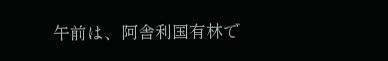午前は、阿舎利国有林で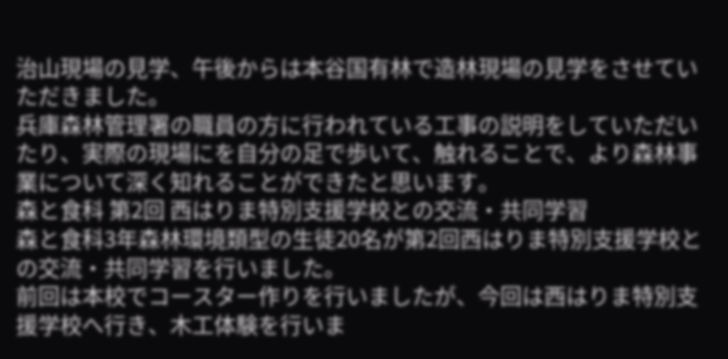治山現場の見学、午後からは本谷国有林で造林現場の見学をさせていただきました。
兵庫森林管理署の職員の方に行われている工事の説明をしていただいたり、実際の現場にを自分の足で歩いて、触れることで、より森林事業について深く知れることができたと思います。
森と食科 第2回 西はりま特別支援学校との交流・共同学習
森と食科3年森林環境類型の生徒20名が第2回西はりま特別支援学校との交流・共同学習を行いました。
前回は本校でコースター作りを行いましたが、今回は西はりま特別支援学校へ行き、木工体験を行いま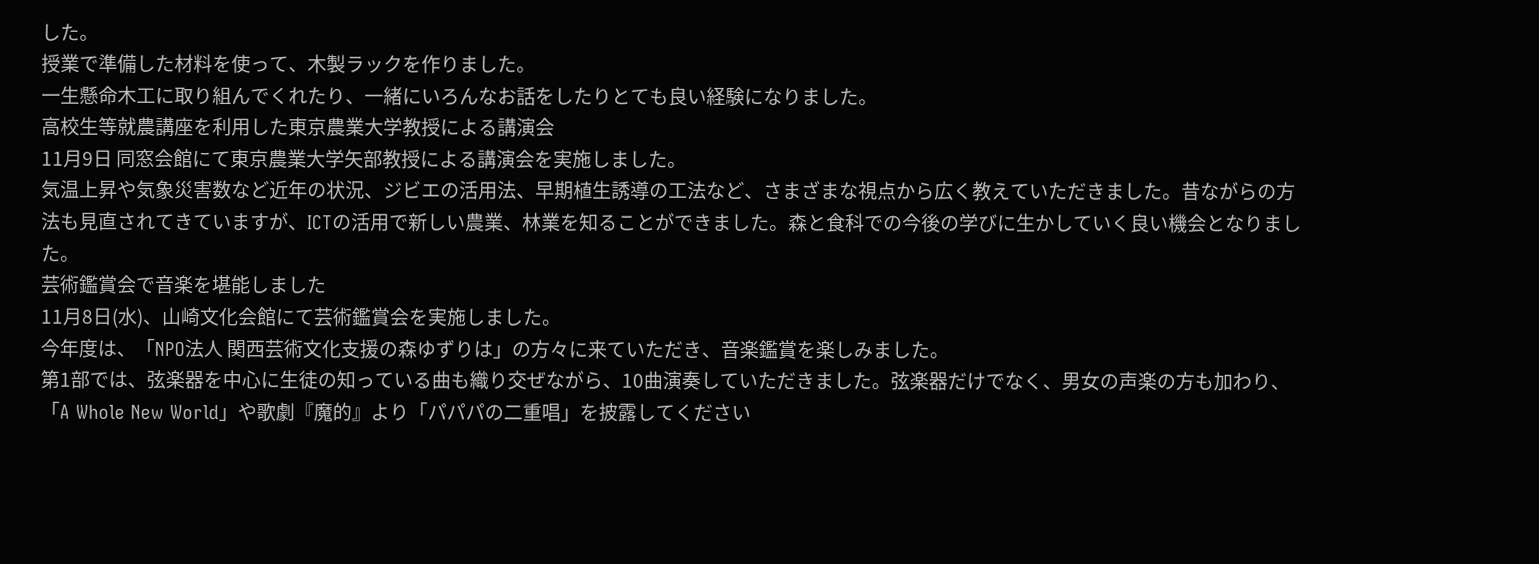した。
授業で準備した材料を使って、木製ラックを作りました。
一生懸命木工に取り組んでくれたり、一緒にいろんなお話をしたりとても良い経験になりました。
高校生等就農講座を利用した東京農業大学教授による講演会
11月9日 同窓会館にて東京農業大学矢部教授による講演会を実施しました。
気温上昇や気象災害数など近年の状況、ジビエの活用法、早期植生誘導の工法など、さまざまな視点から広く教えていただきました。昔ながらの方法も見直されてきていますが、ICTの活用で新しい農業、林業を知ることができました。森と食科での今後の学びに生かしていく良い機会となりました。
芸術鑑賞会で音楽を堪能しました
11月8日(水)、山崎文化会館にて芸術鑑賞会を実施しました。
今年度は、「NPO法人 関西芸術文化支援の森ゆずりは」の方々に来ていただき、音楽鑑賞を楽しみました。
第1部では、弦楽器を中心に生徒の知っている曲も織り交ぜながら、10曲演奏していただきました。弦楽器だけでなく、男女の声楽の方も加わり、「A Whole New World」や歌劇『魔的』より「パパパの二重唱」を披露してください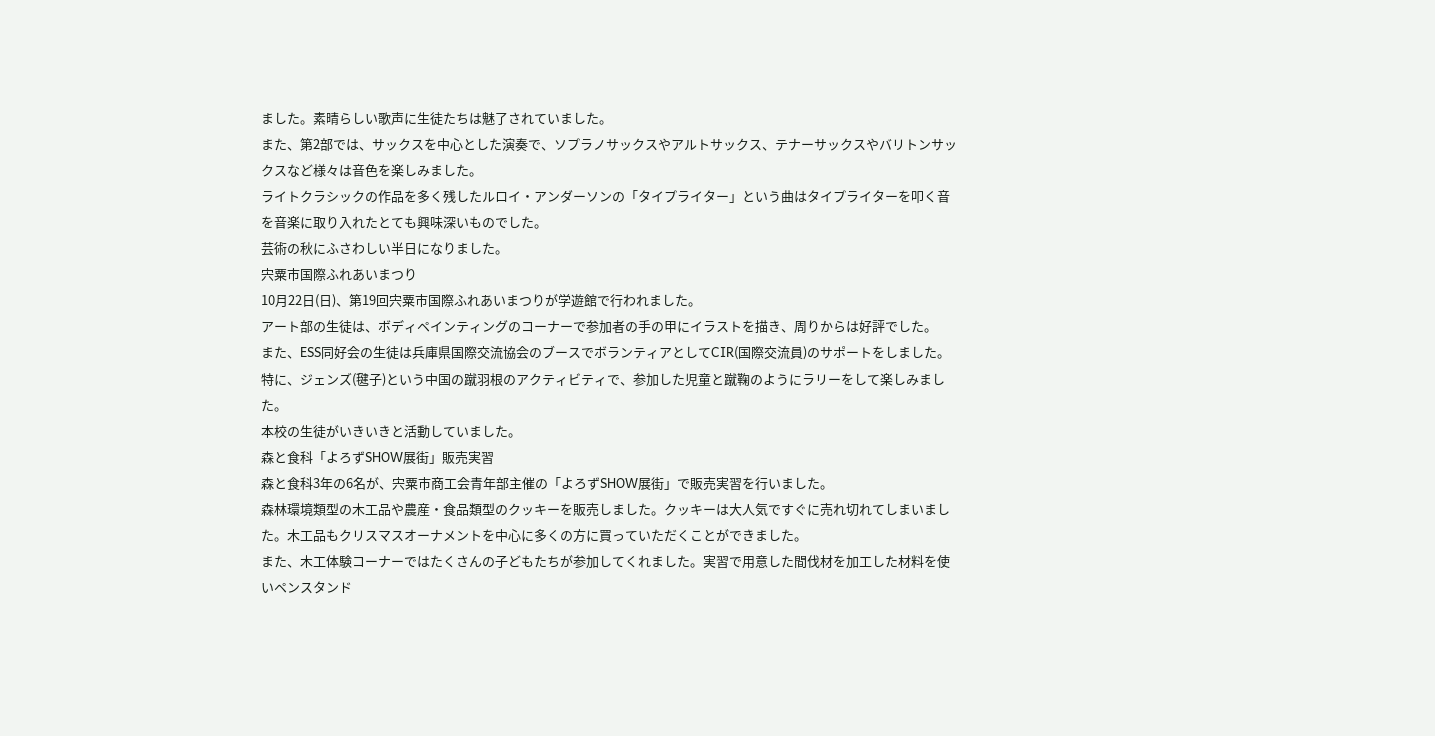ました。素晴らしい歌声に生徒たちは魅了されていました。
また、第2部では、サックスを中心とした演奏で、ソプラノサックスやアルトサックス、テナーサックスやバリトンサックスなど様々は音色を楽しみました。
ライトクラシックの作品を多く残したルロイ・アンダーソンの「タイプライター」という曲はタイプライターを叩く音を音楽に取り入れたとても興味深いものでした。
芸術の秋にふさわしい半日になりました。
宍粟市国際ふれあいまつり
10月22日(日)、第19回宍粟市国際ふれあいまつりが学遊館で行われました。
アート部の生徒は、ボディペインティングのコーナーで参加者の手の甲にイラストを描き、周りからは好評でした。
また、ESS同好会の生徒は兵庫県国際交流協会のブースでボランティアとしてCIR(国際交流員)のサポートをしました。特に、ジェンズ(毽子)という中国の蹴羽根のアクティビティで、参加した児童と蹴鞠のようにラリーをして楽しみました。
本校の生徒がいきいきと活動していました。
森と食科「よろずSHOW展街」販売実習
森と食科3年の6名が、宍粟市商工会青年部主催の「よろずSHOW展街」で販売実習を行いました。
森林環境類型の木工品や農産・食品類型のクッキーを販売しました。クッキーは大人気ですぐに売れ切れてしまいました。木工品もクリスマスオーナメントを中心に多くの方に買っていただくことができました。
また、木工体験コーナーではたくさんの子どもたちが参加してくれました。実習で用意した間伐材を加工した材料を使いペンスタンド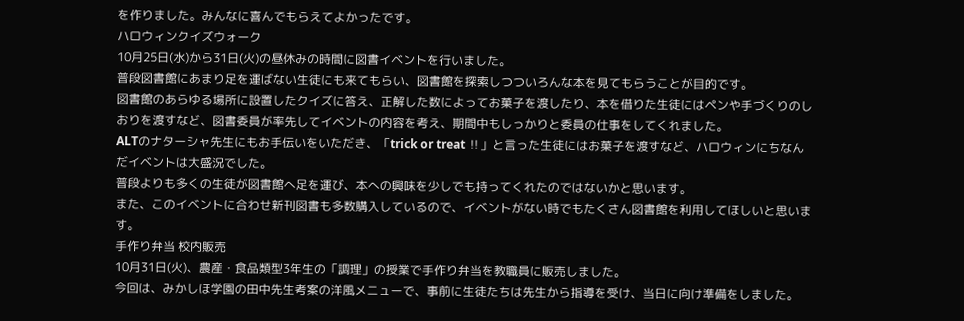を作りました。みんなに喜んでもらえてよかったです。
ハロウィンクイズウォーク
10月25日(水)から31日(火)の昼休みの時間に図書イベントを行いました。
普段図書館にあまり足を運ばない生徒にも来てもらい、図書館を探索しつついろんな本を見てもらうことが目的です。
図書館のあらゆる場所に設置したクイズに答え、正解した数によってお菓子を渡したり、本を借りた生徒にはペンや手づくりのしおりを渡すなど、図書委員が率先してイベントの内容を考え、期間中もしっかりと委員の仕事をしてくれました。
ALTのナターシャ先生にもお手伝いをいただき、「trick or treat ‼」と言った生徒にはお菓子を渡すなど、ハロウィンにちなんだイベントは大盛況でした。
普段よりも多くの生徒が図書館へ足を運び、本への興味を少しでも持ってくれたのではないかと思います。
また、このイベントに合わせ新刊図書も多数購入しているので、イベントがない時でもたくさん図書館を利用してほしいと思います。
手作り弁当 校内販売
10月31日(火)、農産・食品類型3年生の「調理」の授業で手作り弁当を教職員に販売しました。
今回は、みかしほ学園の田中先生考案の洋風メニューで、事前に生徒たちは先生から指導を受け、当日に向け準備をしました。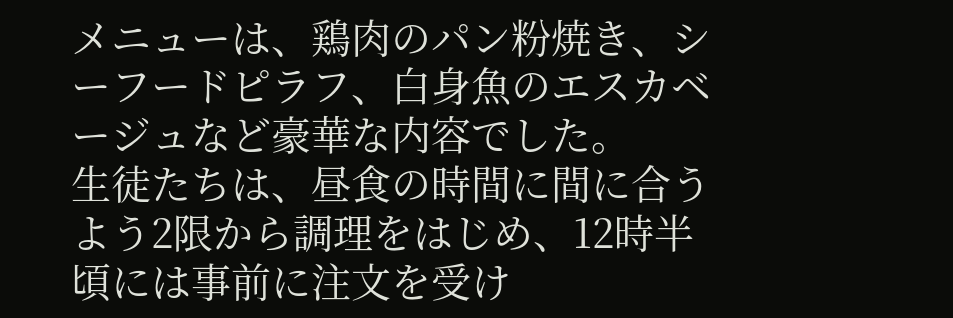メニューは、鶏肉のパン粉焼き、シーフードピラフ、白身魚のエスカベージュなど豪華な内容でした。
生徒たちは、昼食の時間に間に合うよう2限から調理をはじめ、12時半頃には事前に注文を受け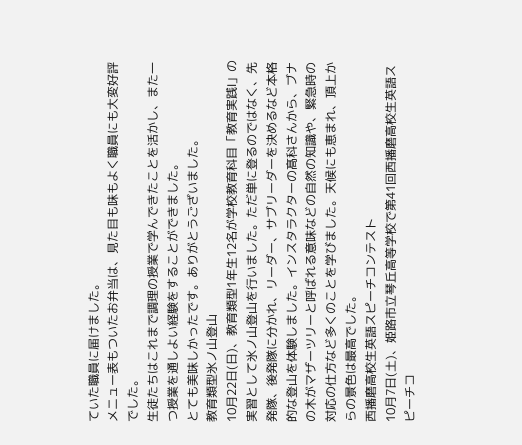ていた職員に届けました。
メニュー表もついたお弁当は、見た目も味もよく職員にも大変好評でした。
生徒たちはこれまで調理の授業で学んできたことを活かし、また一つ授業を通しよい経験をすることができました。
とても美味しかったです。ありがとうございました。
教育類型氷ノ山登山
10月22日(日)、教育類型1年生12名が学校教育科目「教育実践Ⅰ」の実習として氷ノ山登山を行いました。ただ単に登るのではなく、先発隊、後発隊に分かれ、リーダー、サブリーダーを決めるなど本格的な登山を体験しました。インスタラクターの髙科さんから、ブナの木がマザーツリーと呼ばれる意味などの自然の知識や、緊急時の対応の仕方など多くのことを学びました。天候にも恵まれ、頂上からの景色は最高でした。
西播磨高校生英語スピーチコンテスト
10月7日(土)、姫路市立琴丘高等学校で第41回西播磨高校生英語スピーチコ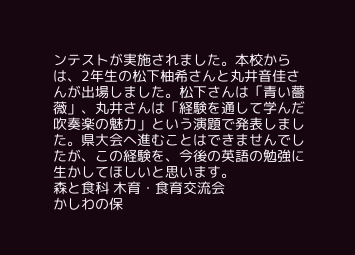ンテストが実施されました。本校からは、2年生の松下柚希さんと丸井音佳さんが出場しました。松下さんは「青い薔薇」、丸井さんは「経験を通して学んだ吹奏楽の魅力」という演題で発表しました。県大会へ進むことはできませんでしたが、この経験を、今後の英語の勉強に生かしてほしいと思います。
森と食科 木育・食育交流会
かしわの保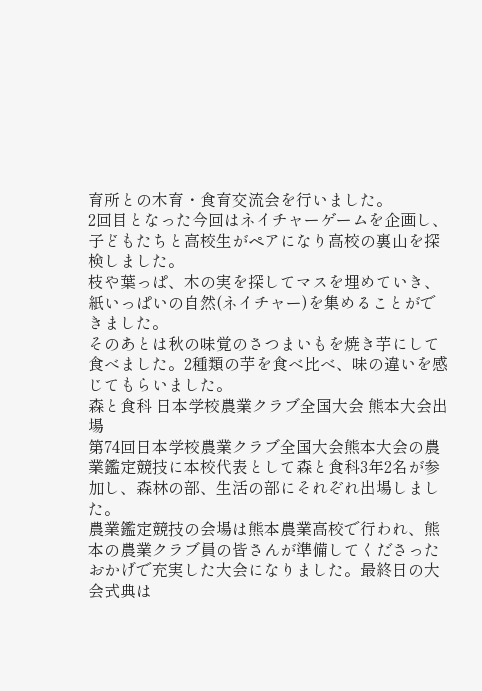育所との木育・食育交流会を行いました。
2回目となった今回はネイチャーゲームを企画し、子どもたちと高校生がペアになり高校の裏山を探検しました。
枝や葉っぱ、木の実を探してマスを埋めていき、紙いっぱいの自然(ネイチャー)を集めることができました。
そのあとは秋の味覚のさつまいもを焼き芋にして食べました。2種類の芋を食べ比べ、味の違いを感じてもらいました。
森と食科 日本学校農業クラブ全国大会 熊本大会出場
第74回日本学校農業クラブ全国大会熊本大会の農業鑑定競技に本校代表として森と食科3年2名が参加し、森林の部、生活の部にそれぞれ出場しました。
農業鑑定競技の会場は熊本農業高校で行われ、熊本の農業クラブ員の皆さんが準備してくださったおかげで充実した大会になりました。最終日の大会式典は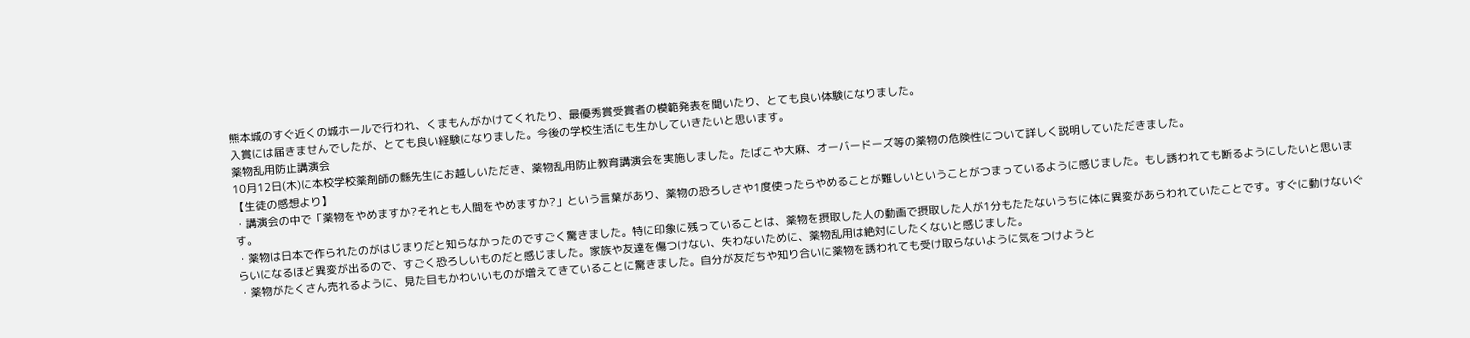熊本城のすぐ近くの城ホールで行われ、くまもんがかけてくれたり、最優秀賞受賞者の模範発表を聞いたり、とても良い体験になりました。
入賞には届きませんでしたが、とても良い経験になりました。今後の学校生活にも生かしていきたいと思います。
薬物乱用防止講演会
10月12日(木)に本校学校薬剤師の縣先生にお越しいただき、薬物乱用防止教育講演会を実施しました。たばこや大麻、オーバードーズ等の薬物の危険性について詳しく説明していただきました。
【生徒の感想より】
・講演会の中で「薬物をやめますか?それとも人間をやめますか?」という言葉があり、薬物の恐ろしさや1度使ったらやめることが難しいということがつまっているように感じました。もし誘われても断るようにしたいと思います。
・薬物は日本で作られたのがはじまりだと知らなかったのですごく驚きました。特に印象に残っていることは、薬物を摂取した人の動画で摂取した人が1分もたたないうちに体に異変があらわれていたことです。すぐに動けないぐらいになるほど異変が出るので、すごく恐ろしいものだと感じました。家族や友達を傷つけない、失わないために、薬物乱用は絶対にしたくないと感じました。
・薬物がたくさん売れるように、見た目もかわいいものが増えてきていることに驚きました。自分が友だちや知り合いに薬物を誘われても受け取らないように気をつけようと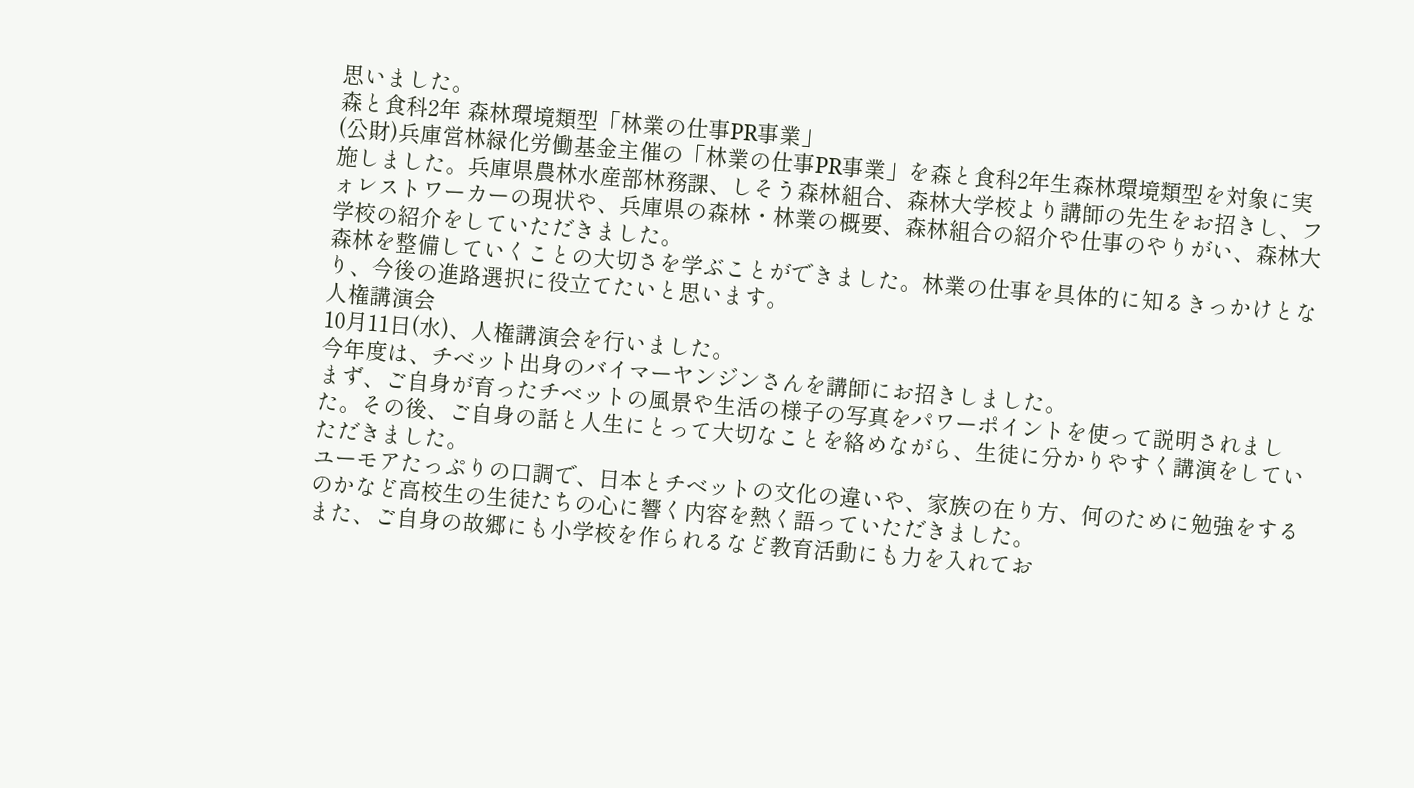思いました。
森と食科2年 森林環境類型「林業の仕事PR事業」
(公財)兵庫営林緑化労働基金主催の「林業の仕事PR事業」を森と食科2年生森林環境類型を対象に実施しました。兵庫県農林水産部林務課、しそう森林組合、森林大学校より講師の先生をお招きし、フォレストワーカーの現状や、兵庫県の森林・林業の概要、森林組合の紹介や仕事のやりがい、森林大学校の紹介をしていただきました。
森林を整備していくことの大切さを学ぶことができました。林業の仕事を具体的に知るきっかけとなり、今後の進路選択に役立てたいと思います。
人権講演会
10月11日(水)、人権講演会を行いました。
今年度は、チベット出身のバイマーヤンジンさんを講師にお招きしました。
まず、ご自身が育ったチベットの風景や生活の様子の写真をパワーポイントを使って説明されました。その後、ご自身の話と人生にとって大切なことを絡めながら、生徒に分かりやすく講演をしていただきました。
ユーモアたっぷりの口調で、日本とチベットの文化の違いや、家族の在り方、何のために勉強をするのかなど高校生の生徒たちの心に響く内容を熱く語っていただきました。
また、ご自身の故郷にも小学校を作られるなど教育活動にも力を入れてお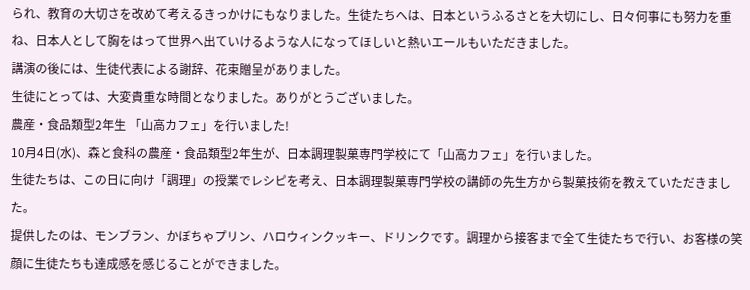られ、教育の大切さを改めて考えるきっかけにもなりました。生徒たちへは、日本というふるさとを大切にし、日々何事にも努力を重ね、日本人として胸をはって世界へ出ていけるような人になってほしいと熱いエールもいただきました。
講演の後には、生徒代表による謝辞、花束贈呈がありました。
生徒にとっては、大変貴重な時間となりました。ありがとうございました。
農産・食品類型2年生 「山高カフェ」を行いました!
10月4日(水)、森と食科の農産・食品類型2年生が、日本調理製菓専門学校にて「山高カフェ」を行いました。
生徒たちは、この日に向け「調理」の授業でレシピを考え、日本調理製菓専門学校の講師の先生方から製菓技術を教えていただきました。
提供したのは、モンブラン、かぼちゃプリン、ハロウィンクッキー、ドリンクです。調理から接客まで全て生徒たちで行い、お客様の笑顔に生徒たちも達成感を感じることができました。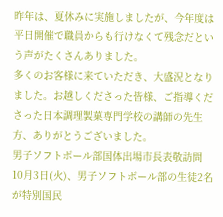昨年は、夏休みに実施しましたが、今年度は平日開催で職員からも行けなくて残念だという声がたくさんありました。
多くのお客様に来ていただき、大盛況となりました。お越しくださった皆様、ご指導くださった日本調理製菓専門学校の講師の先生方、ありがとうございました。
男子ソフトボール部国体出場市長表敬訪問
10月3日(火)、男子ソフトボール部の生徒2名が特別国民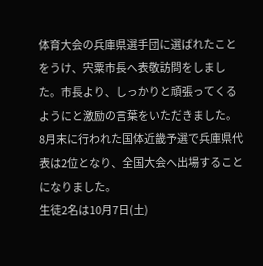体育大会の兵庫県選手団に選ばれたことをうけ、宍粟市長へ表敬訪問をしました。市長より、しっかりと頑張ってくるようにと激励の言葉をいただきました。
8月末に行われた国体近畿予選で兵庫県代表は2位となり、全国大会へ出場することになりました。
生徒2名は10月7日(土)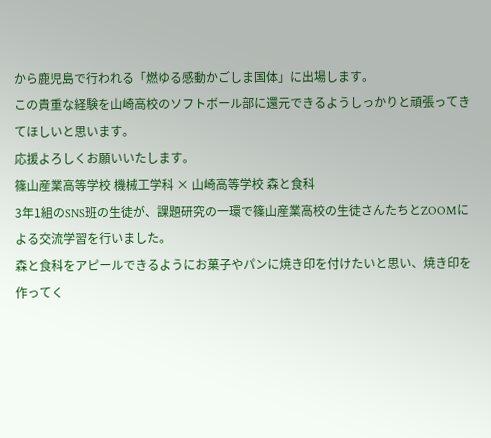から鹿児島で行われる「燃ゆる感動かごしま国体」に出場します。
この貴重な経験を山崎高校のソフトボール部に還元できるようしっかりと頑張ってきてほしいと思います。
応援よろしくお願いいたします。
篠山産業高等学校 機械工学科 × 山崎高等学校 森と食科
3年1組のSNS班の生徒が、課題研究の一環で篠山産業高校の生徒さんたちとZOOMによる交流学習を行いました。
森と食科をアピールできるようにお菓子やパンに焼き印を付けたいと思い、焼き印を作ってく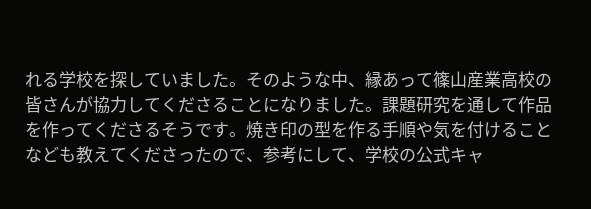れる学校を探していました。そのような中、縁あって篠山産業高校の皆さんが協力してくださることになりました。課題研究を通して作品を作ってくださるそうです。焼き印の型を作る手順や気を付けることなども教えてくださったので、参考にして、学校の公式キャ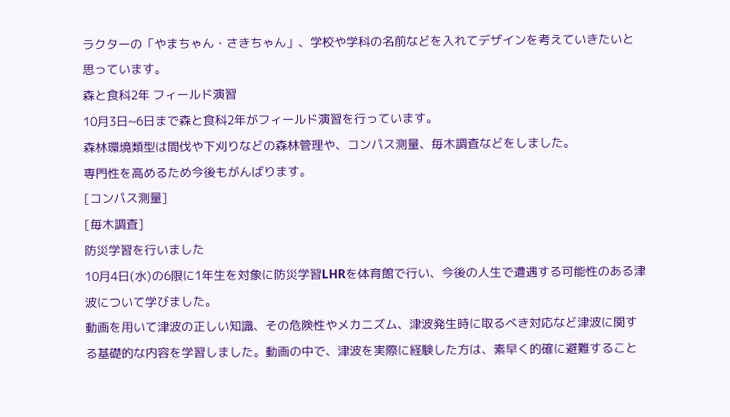ラクターの「やまちゃん・さきちゃん」、学校や学科の名前などを入れてデザインを考えていきたいと思っています。
森と食科2年 フィールド演習
10月3日~6日まで森と食科2年がフィールド演習を行っています。
森林環境類型は間伐や下刈りなどの森林管理や、コンパス測量、毎木調査などをしました。
専門性を高めるため今後もがんばります。
[コンパス測量]
[毎木調査]
防災学習を行いました
10月4日(水)の6限に1年生を対象に防災学習LHRを体育館で行い、今後の人生で遭遇する可能性のある津波について学びました。
動画を用いて津波の正しい知識、その危険性やメカニズム、津波発生時に取るべき対応など津波に関する基礎的な内容を学習しました。動画の中で、津波を実際に経験した方は、素早く的確に避難すること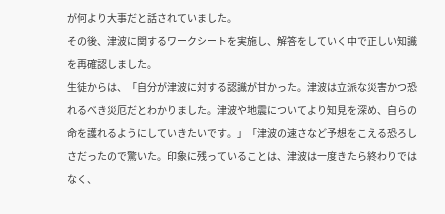が何より大事だと話されていました。
その後、津波に関するワークシートを実施し、解答をしていく中で正しい知識を再確認しました。
生徒からは、「自分が津波に対する認識が甘かった。津波は立派な災害かつ恐れるべき災厄だとわかりました。津波や地震についてより知見を深め、自らの命を護れるようにしていきたいです。」「津波の速さなど予想をこえる恐ろしさだったので驚いた。印象に残っていることは、津波は一度きたら終わりではなく、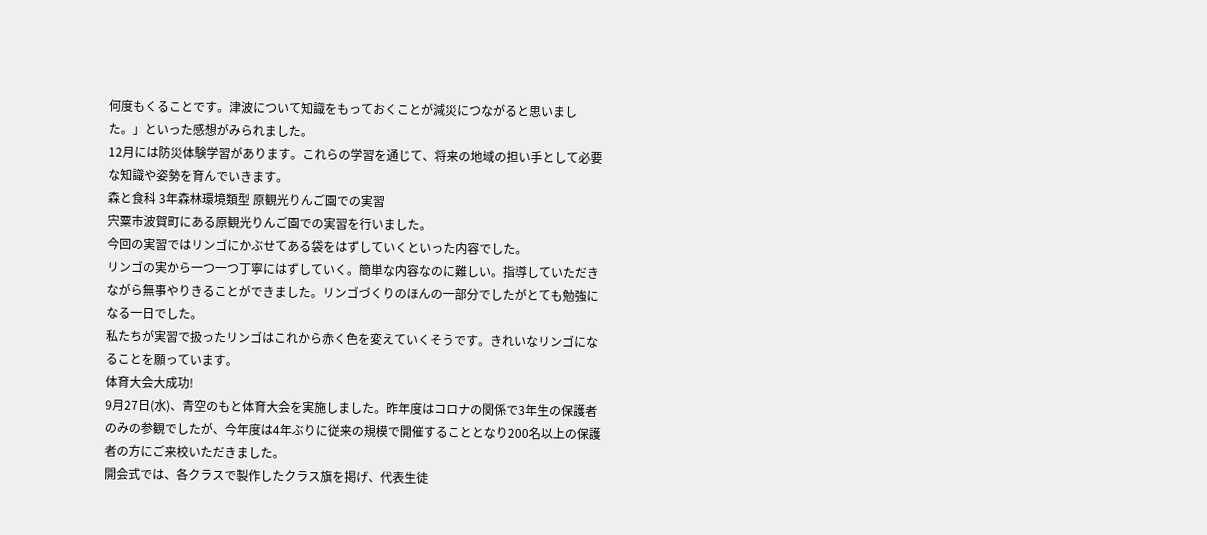何度もくることです。津波について知識をもっておくことが減災につながると思いました。」といった感想がみられました。
12月には防災体験学習があります。これらの学習を通じて、将来の地域の担い手として必要な知識や姿勢を育んでいきます。
森と食科 3年森林環境類型 原観光りんご園での実習
宍粟市波賀町にある原観光りんご園での実習を行いました。
今回の実習ではリンゴにかぶせてある袋をはずしていくといった内容でした。
リンゴの実から一つ一つ丁寧にはずしていく。簡単な内容なのに難しい。指導していただきながら無事やりきることができました。リンゴづくりのほんの一部分でしたがとても勉強になる一日でした。
私たちが実習で扱ったリンゴはこれから赤く色を変えていくそうです。きれいなリンゴになることを願っています。
体育大会大成功!
9月27日(水)、青空のもと体育大会を実施しました。昨年度はコロナの関係で3年生の保護者のみの参観でしたが、今年度は4年ぶりに従来の規模で開催することとなり200名以上の保護者の方にご来校いただきました。
開会式では、各クラスで製作したクラス旗を掲げ、代表生徒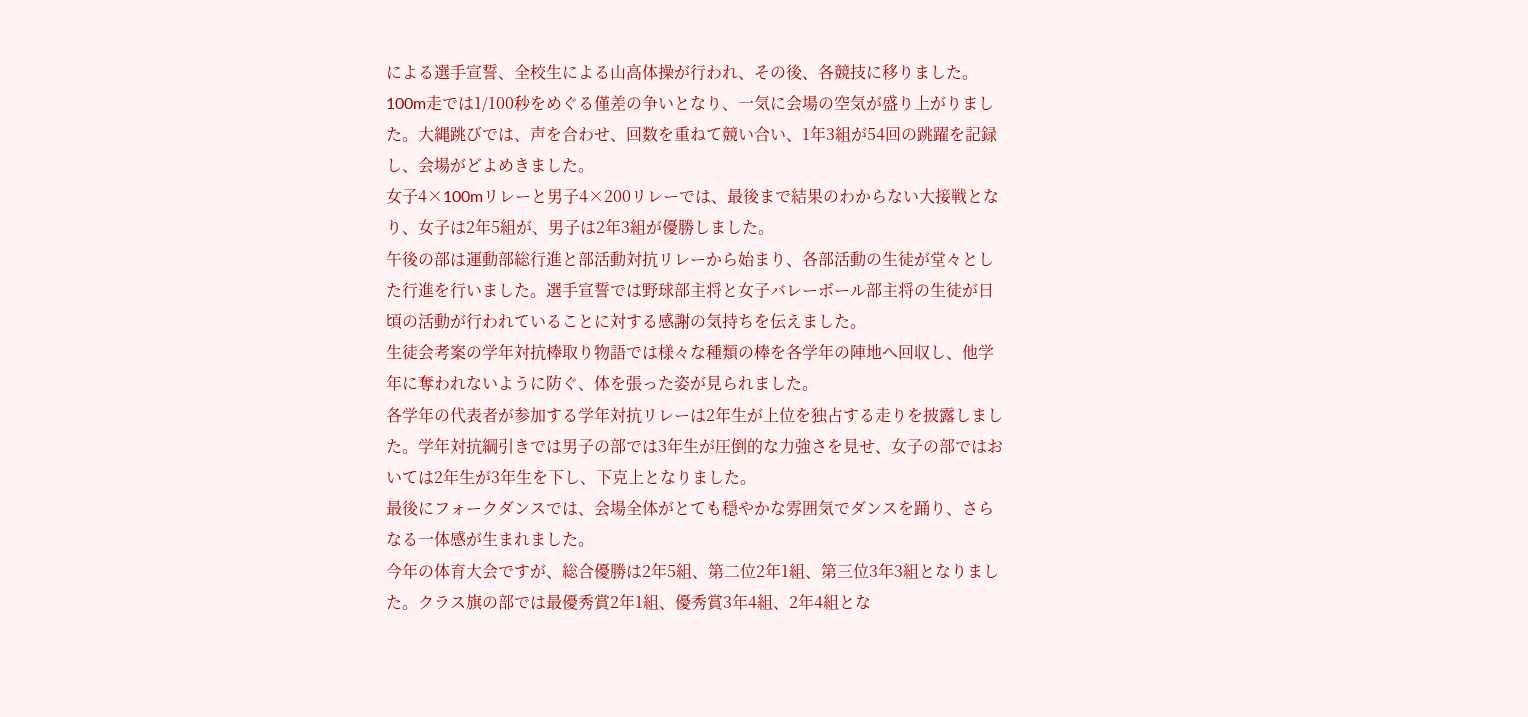による選手宣誓、全校生による山高体操が行われ、その後、各競技に移りました。100m走では1/100秒をめぐる僅差の争いとなり、一気に会場の空気が盛り上がりました。大縄跳びでは、声を合わせ、回数を重ねて競い合い、1年3組が54回の跳躍を記録し、会場がどよめきました。
女子4×100mリレーと男子4×200リレーでは、最後まで結果のわからない大接戦となり、女子は2年5組が、男子は2年3組が優勝しました。
午後の部は運動部総行進と部活動対抗リレーから始まり、各部活動の生徒が堂々とした行進を行いました。選手宣誓では野球部主将と女子バレーボール部主将の生徒が日頃の活動が行われていることに対する感謝の気持ちを伝えました。
生徒会考案の学年対抗棒取り物語では様々な種類の棒を各学年の陣地へ回収し、他学年に奪われないように防ぐ、体を張った姿が見られました。
各学年の代表者が参加する学年対抗リレーは2年生が上位を独占する走りを披露しました。学年対抗綱引きでは男子の部では3年生が圧倒的な力強さを見せ、女子の部ではおいては2年生が3年生を下し、下克上となりました。
最後にフォークダンスでは、会場全体がとても穏やかな雰囲気でダンスを踊り、さらなる一体感が生まれました。
今年の体育大会ですが、総合優勝は2年5組、第二位2年1組、第三位3年3組となりました。クラス旗の部では最優秀賞2年1組、優秀賞3年4組、2年4組とな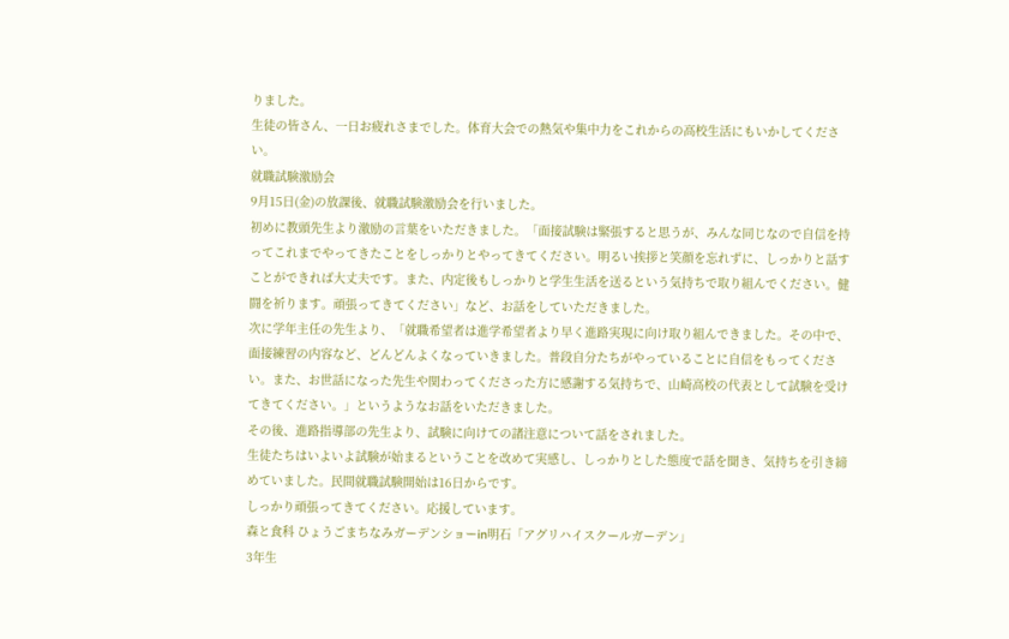りました。
生徒の皆さん、一日お疲れさまでした。体育大会での熱気や集中力をこれからの高校生活にもいかしてください。
就職試験激励会
9月15日(金)の放課後、就職試験激励会を行いました。
初めに教頭先生より激励の言葉をいただきました。「面接試験は緊張すると思うが、みんな同じなので自信を持ってこれまでやってきたことをしっかりとやってきてください。明るい挨拶と笑顔を忘れずに、しっかりと話すことができれば大丈夫です。また、内定後もしっかりと学生生活を送るという気持ちで取り組んでください。健闘を祈ります。頑張ってきてください」など、お話をしていただきました。
次に学年主任の先生より、「就職希望者は進学希望者より早く進路実現に向け取り組んできました。その中で、面接練習の内容など、どんどんよくなっていきました。普段自分たちがやっていることに自信をもってください。また、お世話になった先生や関わってくださった方に感謝する気持ちで、山崎高校の代表として試験を受けてきてください。」というようなお話をいただきました。
その後、進路指導部の先生より、試験に向けての諸注意について話をされました。
生徒たちはいよいよ試験が始まるということを改めて実感し、しっかりとした態度で話を聞き、気持ちを引き締めていました。民間就職試験開始は16日からです。
しっかり頑張ってきてください。応援しています。
森と食科 ひょうごまちなみガーデンショーin明石「アグリハイスクールガーデン」
3年生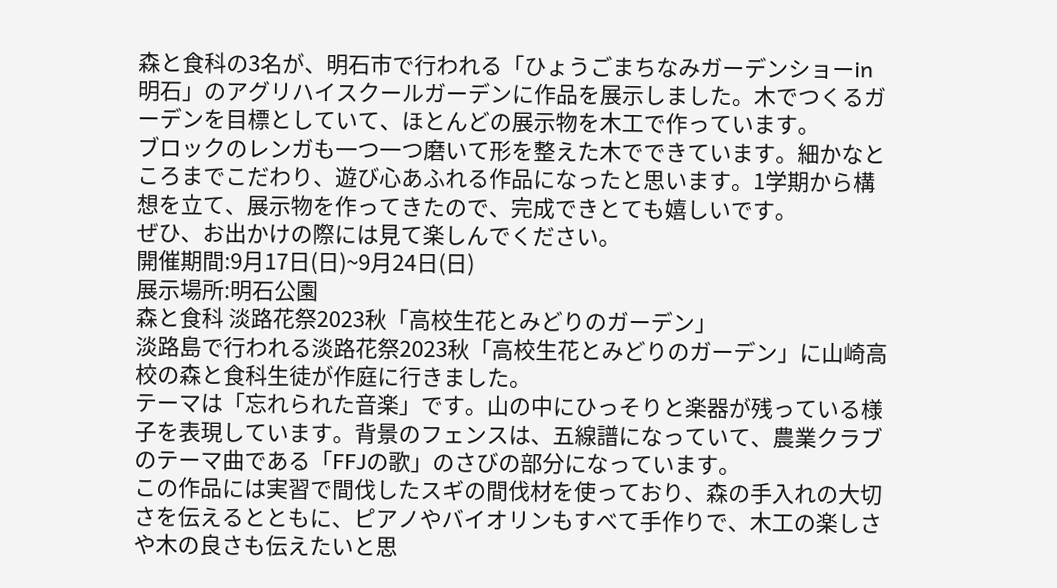森と食科の3名が、明石市で行われる「ひょうごまちなみガーデンショーin明石」のアグリハイスクールガーデンに作品を展示しました。木でつくるガーデンを目標としていて、ほとんどの展示物を木工で作っています。
ブロックのレンガも一つ一つ磨いて形を整えた木でできています。細かなところまでこだわり、遊び心あふれる作品になったと思います。1学期から構想を立て、展示物を作ってきたので、完成できとても嬉しいです。
ぜひ、お出かけの際には見て楽しんでください。
開催期間:9月17日(日)~9月24日(日)
展示場所:明石公園
森と食科 淡路花祭2023秋「高校生花とみどりのガーデン」
淡路島で行われる淡路花祭2023秋「高校生花とみどりのガーデン」に山崎高校の森と食科生徒が作庭に行きました。
テーマは「忘れられた音楽」です。山の中にひっそりと楽器が残っている様子を表現しています。背景のフェンスは、五線譜になっていて、農業クラブのテーマ曲である「FFJの歌」のさびの部分になっています。
この作品には実習で間伐したスギの間伐材を使っており、森の手入れの大切さを伝えるとともに、ピアノやバイオリンもすべて手作りで、木工の楽しさや木の良さも伝えたいと思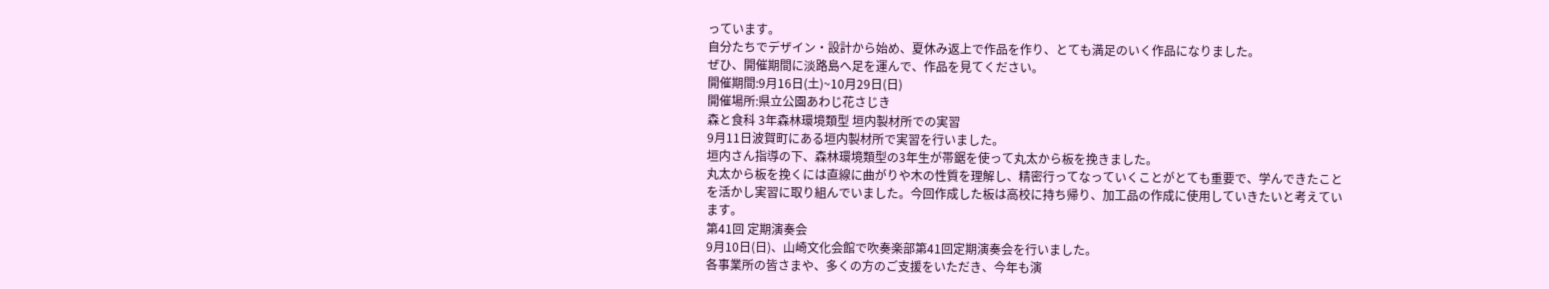っています。
自分たちでデザイン・設計から始め、夏休み返上で作品を作り、とても満足のいく作品になりました。
ぜひ、開催期間に淡路島へ足を運んで、作品を見てください。
開催期間:9月16日(土)~10月29日(日)
開催場所:県立公園あわじ花さじき
森と食科 3年森林環境類型 垣内製材所での実習
9月11日波賀町にある垣内製材所で実習を行いました。
垣内さん指導の下、森林環境類型の3年生が帯鋸を使って丸太から板を挽きました。
丸太から板を挽くには直線に曲がりや木の性質を理解し、精密行ってなっていくことがとても重要で、学んできたことを活かし実習に取り組んでいました。今回作成した板は高校に持ち帰り、加工品の作成に使用していきたいと考えています。
第41回 定期演奏会
9月10日(日)、山崎文化会館で吹奏楽部第41回定期演奏会を行いました。
各事業所の皆さまや、多くの方のご支援をいただき、今年も演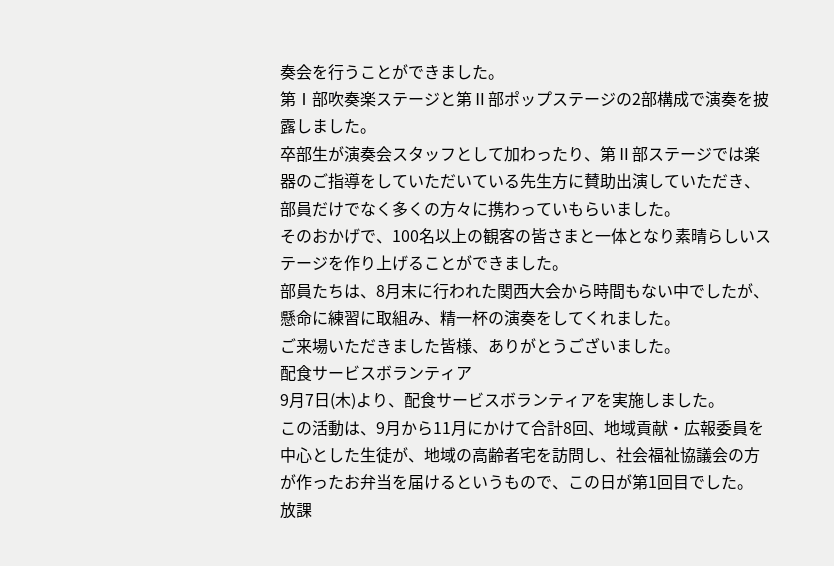奏会を行うことができました。
第Ⅰ部吹奏楽ステージと第Ⅱ部ポップステージの2部構成で演奏を披露しました。
卒部生が演奏会スタッフとして加わったり、第Ⅱ部ステージでは楽器のご指導をしていただいている先生方に賛助出演していただき、部員だけでなく多くの方々に携わっていもらいました。
そのおかげで、100名以上の観客の皆さまと一体となり素晴らしいステージを作り上げることができました。
部員たちは、8月末に行われた関西大会から時間もない中でしたが、懸命に練習に取組み、精一杯の演奏をしてくれました。
ご来場いただきました皆様、ありがとうございました。
配食サービスボランティア
9月7日(木)より、配食サービスボランティアを実施しました。
この活動は、9月から11月にかけて合計8回、地域貢献・広報委員を中心とした生徒が、地域の高齢者宅を訪問し、社会福祉協議会の方が作ったお弁当を届けるというもので、この日が第1回目でした。
放課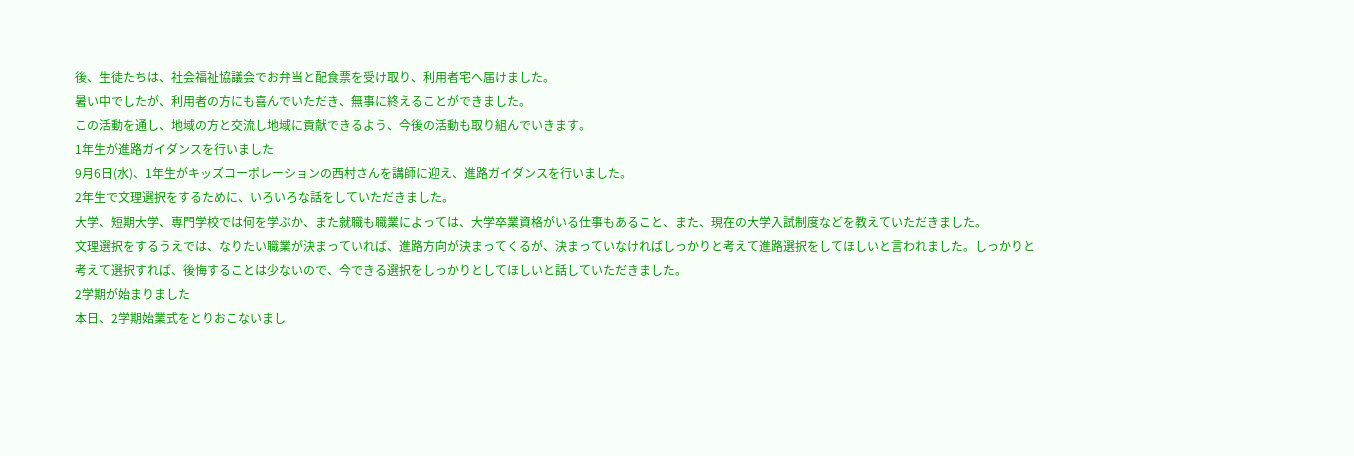後、生徒たちは、社会福祉協議会でお弁当と配食票を受け取り、利用者宅へ届けました。
暑い中でしたが、利用者の方にも喜んでいただき、無事に終えることができました。
この活動を通し、地域の方と交流し地域に貢献できるよう、今後の活動も取り組んでいきます。
1年生が進路ガイダンスを行いました
9月6日(水)、1年生がキッズコーポレーションの西村さんを講師に迎え、進路ガイダンスを行いました。
2年生で文理選択をするために、いろいろな話をしていただきました。
大学、短期大学、専門学校では何を学ぶか、また就職も職業によっては、大学卒業資格がいる仕事もあること、また、現在の大学入試制度などを教えていただきました。
文理選択をするうえでは、なりたい職業が決まっていれば、進路方向が決まってくるが、決まっていなければしっかりと考えて進路選択をしてほしいと言われました。しっかりと考えて選択すれば、後悔することは少ないので、今できる選択をしっかりとしてほしいと話していただきました。
2学期が始まりました
本日、2学期始業式をとりおこないまし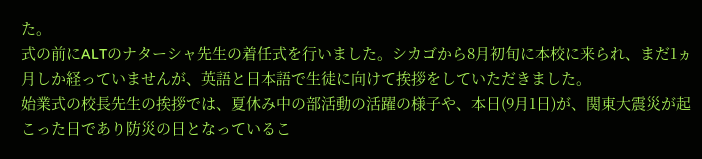た。
式の前にALTのナターシャ先生の着任式を行いました。シカゴから8月初旬に本校に来られ、まだ1ヵ月しか経っていませんが、英語と日本語で生徒に向けて挨拶をしていただきました。
始業式の校長先生の挨拶では、夏休み中の部活動の活躍の様子や、本日(9月1日)が、関東大震災が起こった日であり防災の日となっているこ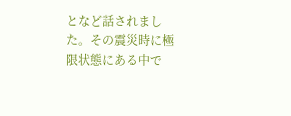となど話されました。その震災時に極限状態にある中で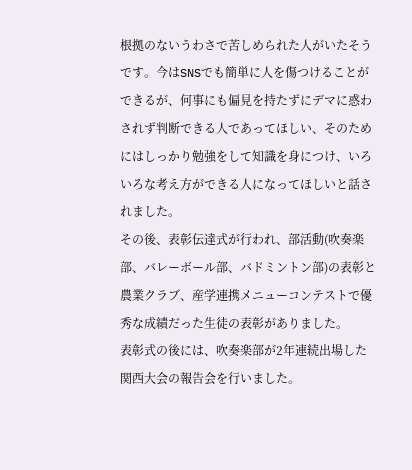根拠のないうわさで苦しめられた人がいたそうです。今はSNSでも簡単に人を傷つけることができるが、何事にも偏見を持たずにデマに惑わされず判断できる人であってほしい、そのためにはしっかり勉強をして知識を身につけ、いろいろな考え方ができる人になってほしいと話されました。
その後、表彰伝達式が行われ、部活動(吹奏楽部、バレーボール部、バドミントン部)の表彰と農業クラブ、産学連携メニューコンテストで優秀な成績だった生徒の表彰がありました。
表彰式の後には、吹奏楽部が2年連続出場した関西大会の報告会を行いました。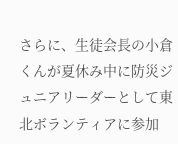さらに、生徒会長の小倉くんが夏休み中に防災ジュニアリーダーとして東北ボランティアに参加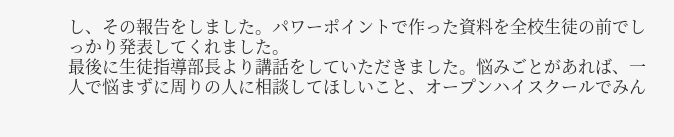し、その報告をしました。パワーポイントで作った資料を全校生徒の前でしっかり発表してくれました。
最後に生徒指導部長より講話をしていただきました。悩みごとがあれば、一人で悩まずに周りの人に相談してほしいこと、オープンハイスクールでみん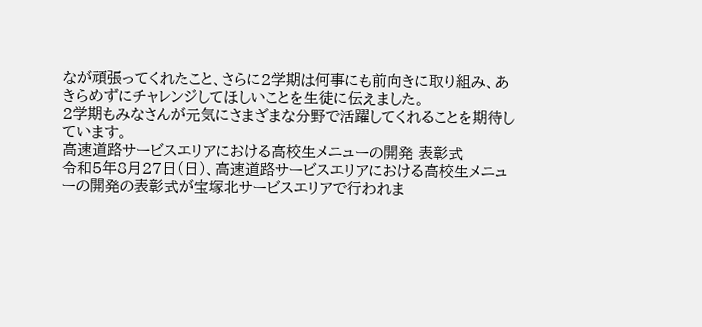なが頑張ってくれたこと、さらに2学期は何事にも前向きに取り組み、あきらめずにチャレンジしてほしいことを生徒に伝えました。
2学期もみなさんが元気にさまざまな分野で活躍してくれることを期待しています。
高速道路サービスエリアにおける高校生メニューの開発 表彰式
令和5年8月27日(日)、高速道路サービスエリアにおける高校生メニューの開発の表彰式が宝塚北サービスエリアで行われま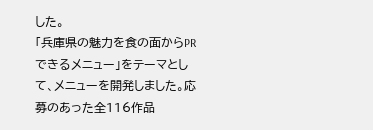した。
「兵庫県の魅力を食の面からPRできるメニュー」をテーマとして、メニューを開発しました。応募のあった全116作品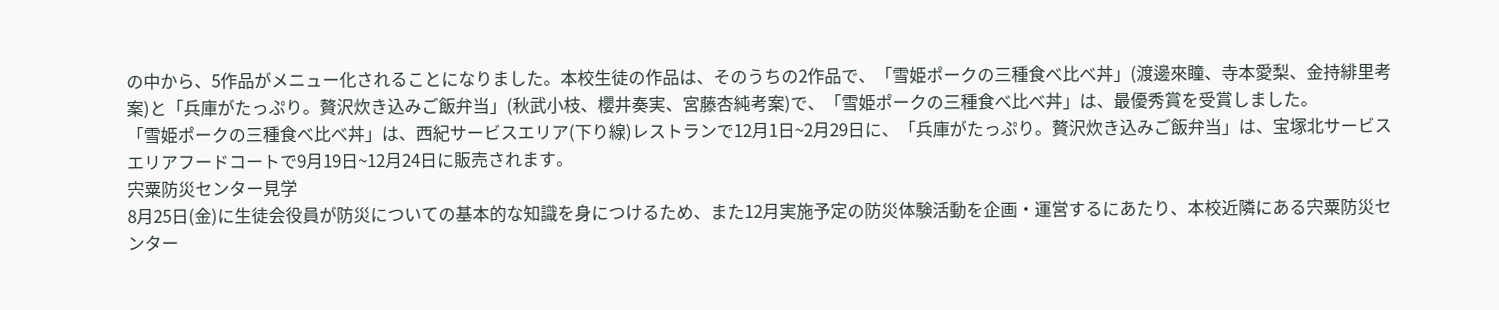の中から、5作品がメニュー化されることになりました。本校生徒の作品は、そのうちの2作品で、「雪姫ポークの三種食べ比べ丼」(渡邊來瞳、寺本愛梨、金持緋里考案)と「兵庫がたっぷり。贅沢炊き込みご飯弁当」(秋武小枝、櫻井奏実、宮藤杏純考案)で、「雪姫ポークの三種食べ比べ丼」は、最優秀賞を受賞しました。
「雪姫ポークの三種食べ比べ丼」は、西紀サービスエリア(下り線)レストランで12月1日~2月29日に、「兵庫がたっぷり。贅沢炊き込みご飯弁当」は、宝塚北サービスエリアフードコートで9月19日~12月24日に販売されます。
宍粟防災センター見学
8月25日(金)に生徒会役員が防災についての基本的な知識を身につけるため、また12月実施予定の防災体験活動を企画・運営するにあたり、本校近隣にある宍粟防災センター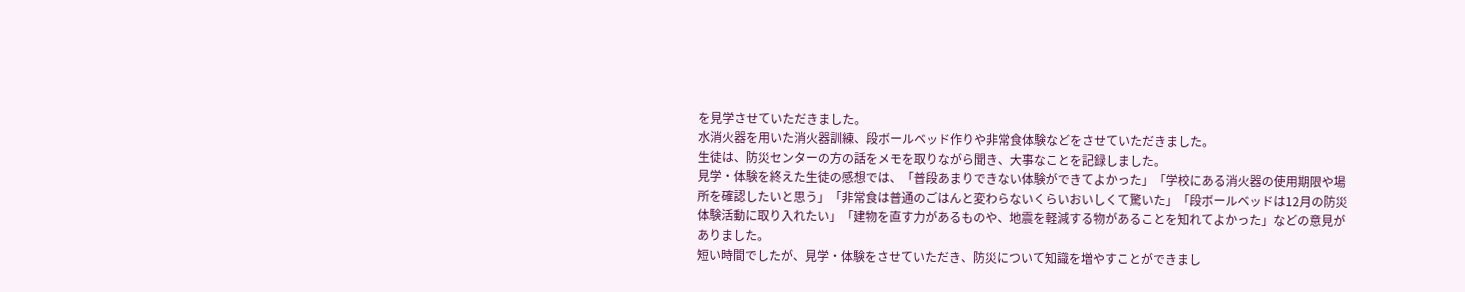を見学させていただきました。
水消火器を用いた消火器訓練、段ボールベッド作りや非常食体験などをさせていただきました。
生徒は、防災センターの方の話をメモを取りながら聞き、大事なことを記録しました。
見学・体験を終えた生徒の感想では、「普段あまりできない体験ができてよかった」「学校にある消火器の使用期限や場所を確認したいと思う」「非常食は普通のごはんと変わらないくらいおいしくて驚いた」「段ボールベッドは12月の防災体験活動に取り入れたい」「建物を直す力があるものや、地震を軽減する物があることを知れてよかった」などの意見がありました。
短い時間でしたが、見学・体験をさせていただき、防災について知識を増やすことができまし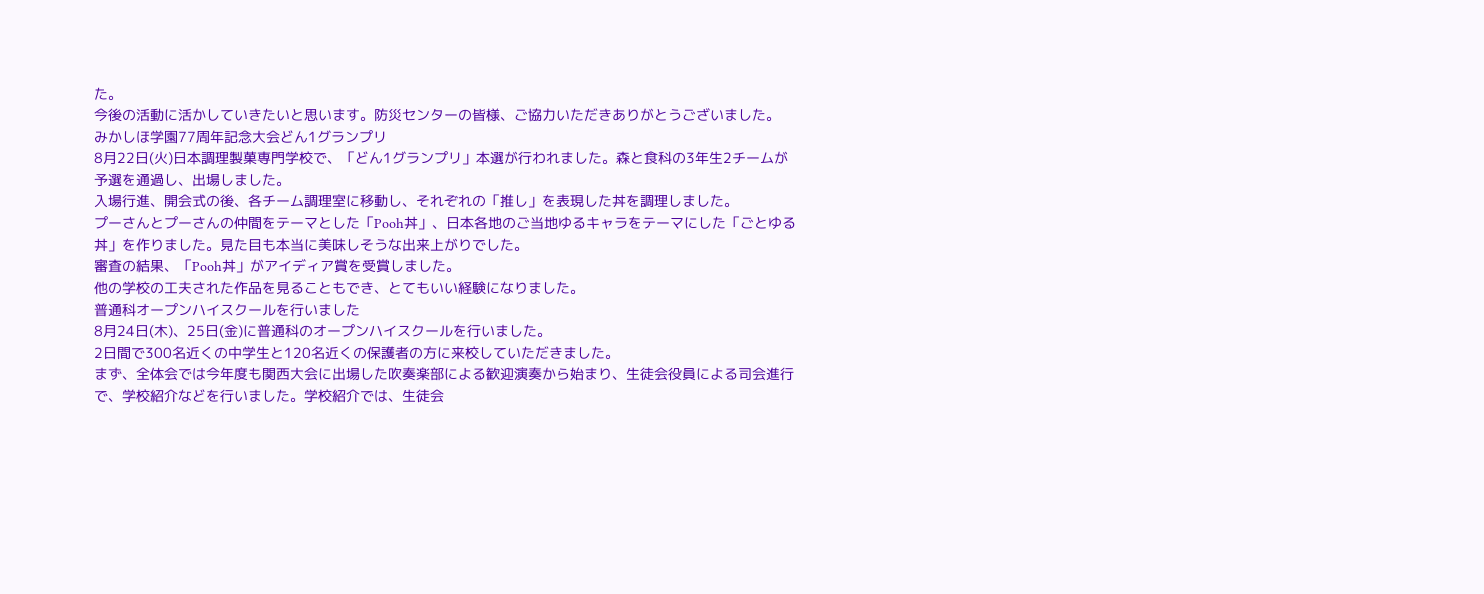た。
今後の活動に活かしていきたいと思います。防災センターの皆様、ご協力いただきありがとうございました。
みかしほ学園77周年記念大会どん1グランプリ
8月22日(火)日本調理製菓専門学校で、「どん1グランプリ」本選が行われました。森と食科の3年生2チームが予選を通過し、出場しました。
入場行進、開会式の後、各チーム調理室に移動し、それぞれの「推し」を表現した丼を調理しました。
プーさんとプーさんの仲間をテーマとした「Pooh丼」、日本各地のご当地ゆるキャラをテーマにした「ごとゆる丼」を作りました。見た目も本当に美味しそうな出来上がりでした。
審査の結果、「Pooh丼」がアイディア賞を受賞しました。
他の学校の工夫された作品を見ることもでき、とてもいい経験になりました。
普通科オープンハイスクールを行いました
8月24日(木)、25日(金)に普通科のオープンハイスクールを行いました。
2日間で300名近くの中学生と120名近くの保護者の方に来校していただきました。
まず、全体会では今年度も関西大会に出場した吹奏楽部による歓迎演奏から始まり、生徒会役員による司会進行で、学校紹介などを行いました。学校紹介では、生徒会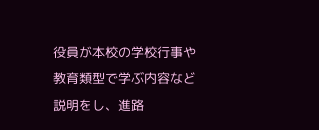役員が本校の学校行事や教育類型で学ぶ内容など説明をし、進路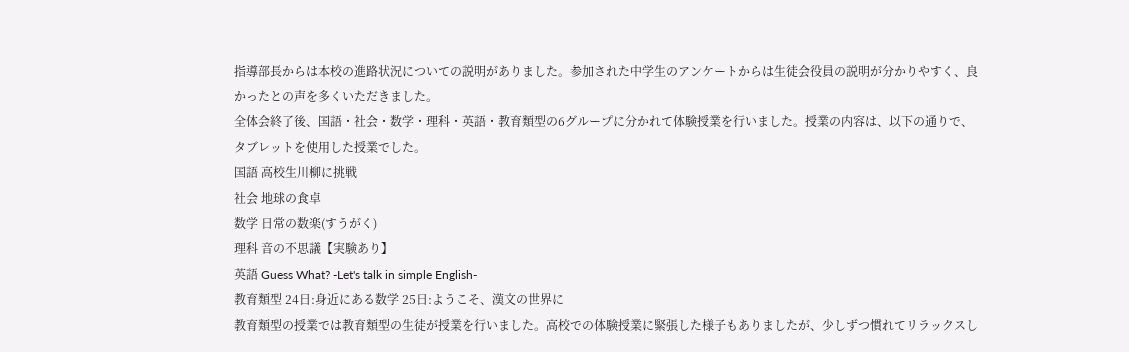指導部長からは本校の進路状況についての説明がありました。参加された中学生のアンケートからは生徒会役員の説明が分かりやすく、良かったとの声を多くいただきました。
全体会終了後、国語・社会・数学・理科・英語・教育類型の6グループに分かれて体験授業を行いました。授業の内容は、以下の通りで、タブレットを使用した授業でした。
国語 高校生川柳に挑戦
社会 地球の食卓
数学 日常の数楽(すうがく)
理科 音の不思議【実験あり】
英語 Guess What? -Let's talk in simple English-
教育類型 24日:身近にある数学 25日:ようこそ、漢文の世界に
教育類型の授業では教育類型の生徒が授業を行いました。高校での体験授業に緊張した様子もありましたが、少しずつ慣れてリラックスし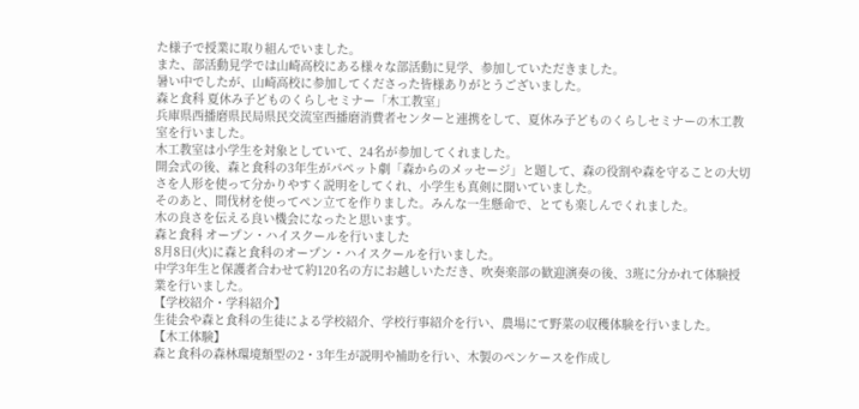た様子で授業に取り組んでいました。
また、部活動見学では山崎高校にある様々な部活動に見学、参加していただきました。
暑い中でしたが、山崎高校に参加してくださった皆様ありがとうございました。
森と食科 夏休み子どものくらしセミナー「木工教室」
兵庫県西播磨県民局県民交流室西播磨消費者センターと連携をして、夏休み子どものくらしセミナーの木工教室を行いました。
木工教室は小学生を対象としていて、24名が参加してくれました。
開会式の後、森と食科の3年生がパペット劇「森からのメッセージ」と題して、森の役割や森を守ることの大切さを人形を使って分かりやすく説明をしてくれ、小学生も真剣に聞いていました。
そのあと、間伐材を使ってペン立てを作りました。みんな一生懸命で、とても楽しんでくれました。
木の良さを伝える良い機会になったと思います。
森と食科 オープン・ハイスクールを行いました
8月8日(火)に森と食科のオープン・ハイスクールを行いました。
中学3年生と保護者合わせて約120名の方にお越しいただき、吹奏楽部の歓迎演奏の後、3班に分かれて体験授業を行いました。
【学校紹介・学科紹介】
生徒会や森と食科の生徒による学校紹介、学校行事紹介を行い、農場にて野菜の収穫体験を行いました。
【木工体験】
森と食科の森林環境類型の2・3年生が説明や補助を行い、木製のペンケースを作成し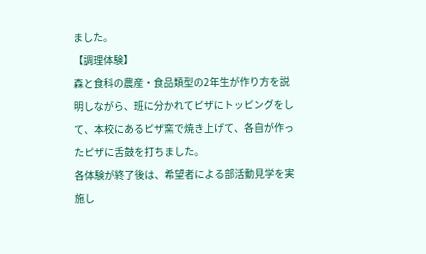ました。
【調理体験】
森と食科の農産・食品類型の2年生が作り方を説明しながら、班に分かれてピザにトッピングをして、本校にあるピザ窯で焼き上げて、各自が作ったピザに舌鼓を打ちました。
各体験が終了後は、希望者による部活動見学を実施し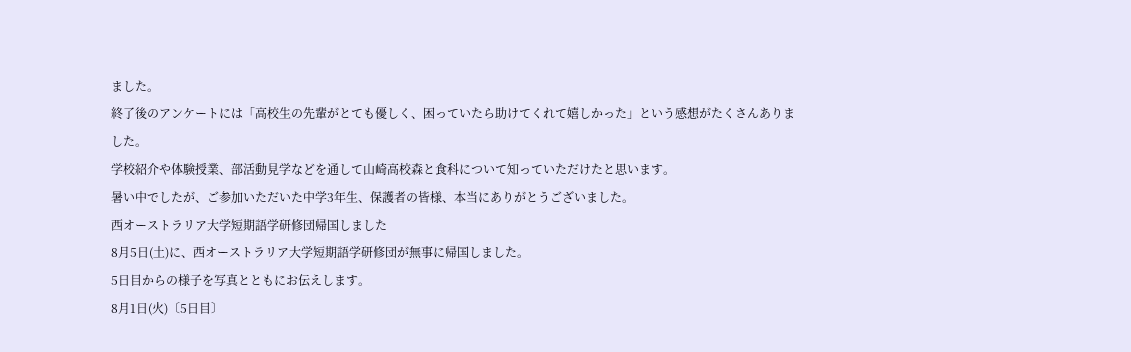ました。
終了後のアンケートには「高校生の先輩がとても優しく、困っていたら助けてくれて嬉しかった」という感想がたくさんありました。
学校紹介や体験授業、部活動見学などを通して山崎高校森と食科について知っていただけたと思います。
暑い中でしたが、ご参加いただいた中学3年生、保護者の皆様、本当にありがとうございました。
西オーストラリア大学短期語学研修団帰国しました
8月5日(土)に、西オーストラリア大学短期語学研修団が無事に帰国しました。
5日目からの様子を写真とともにお伝えします。
8月1日(火)〔5日目〕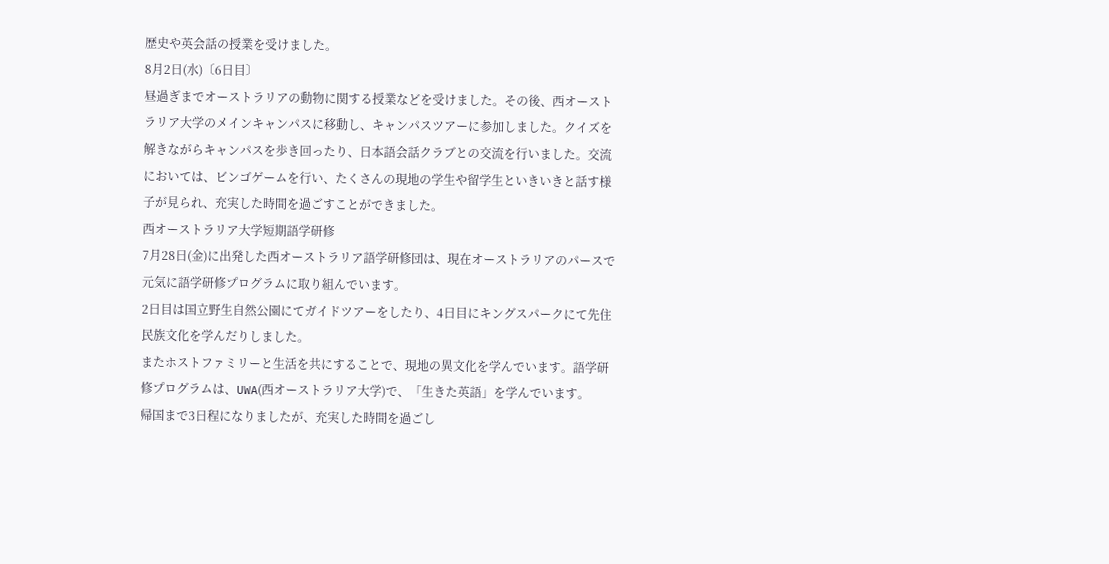歴史や英会話の授業を受けました。
8月2日(水)〔6日目〕
昼過ぎまでオーストラリアの動物に関する授業などを受けました。その後、西オーストラリア大学のメインキャンパスに移動し、キャンパスツアーに参加しました。クイズを解きながらキャンパスを歩き回ったり、日本語会話クラブとの交流を行いました。交流においては、ビンゴゲームを行い、たくさんの現地の学生や留学生といきいきと話す様子が見られ、充実した時間を過ごすことができました。
西オーストラリア大学短期語学研修
7月28日(金)に出発した西オーストラリア語学研修団は、現在オーストラリアのパースで元気に語学研修プログラムに取り組んでいます。
2日目は国立野生自然公園にてガイドツアーをしたり、4日目にキングスパークにて先住民族文化を学んだりしました。
またホストファミリーと生活を共にすることで、現地の異文化を学んでいます。語学研修プログラムは、UWA(西オーストラリア大学)で、「生きた英語」を学んでいます。
帰国まで3日程になりましたが、充実した時間を過ごし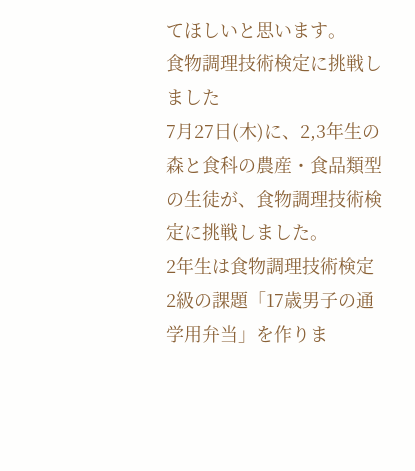てほしいと思います。
食物調理技術検定に挑戦しました
7月27日(木)に、2,3年生の森と食科の農産・食品類型の生徒が、食物調理技術検定に挑戦しました。
2年生は食物調理技術検定2級の課題「17歳男子の通学用弁当」を作りま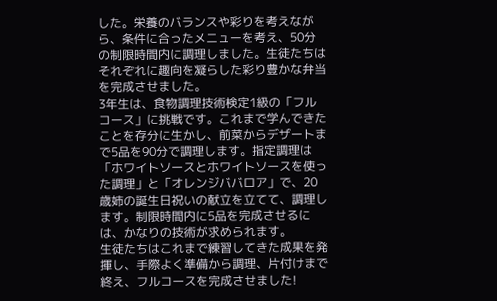した。栄養のバランスや彩りを考えながら、条件に合ったメニューを考え、50分の制限時間内に調理しました。生徒たちはそれぞれに趣向を凝らした彩り豊かな弁当を完成させました。
3年生は、食物調理技術検定1級の「フルコース」に挑戦です。これまで学んできたことを存分に生かし、前菜からデザートまで5品を90分で調理します。指定調理は「ホワイトソースとホワイトソースを使った調理」と「オレンジババロア」で、20歳姉の誕生日祝いの献立を立てて、調理します。制限時間内に5品を完成させるには、かなりの技術が求められます。
生徒たちはこれまで練習してきた成果を発揮し、手際よく準備から調理、片付けまで終え、フルコースを完成させました!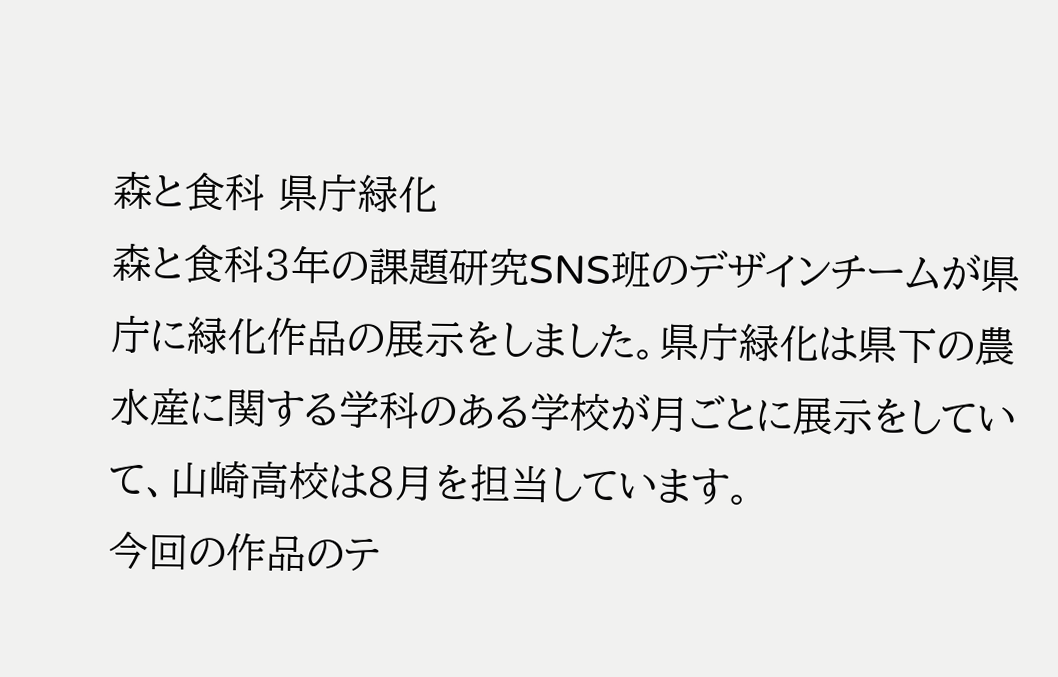森と食科 県庁緑化
森と食科3年の課題研究SNS班のデザインチームが県庁に緑化作品の展示をしました。県庁緑化は県下の農水産に関する学科のある学校が月ごとに展示をしていて、山崎高校は8月を担当しています。
今回の作品のテ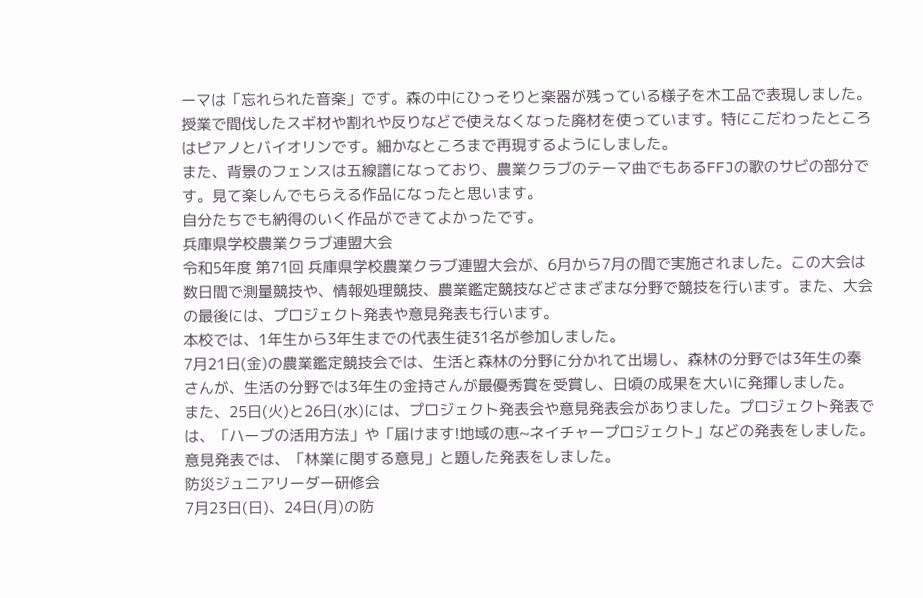ーマは「忘れられた音楽」です。森の中にひっそりと楽器が残っている様子を木工品で表現しました。授業で間伐したスギ材や割れや反りなどで使えなくなった廃材を使っています。特にこだわったところはピアノとバイオリンです。細かなところまで再現するようにしました。
また、背景のフェンスは五線譜になっており、農業クラブのテーマ曲でもあるFFJの歌のサビの部分です。見て楽しんでもらえる作品になったと思います。
自分たちでも納得のいく作品ができてよかったです。
兵庫県学校農業クラブ連盟大会
令和5年度 第71回 兵庫県学校農業クラブ連盟大会が、6月から7月の間で実施されました。この大会は数日間で測量競技や、情報処理競技、農業鑑定競技などさまざまな分野で競技を行います。また、大会の最後には、プロジェクト発表や意見発表も行います。
本校では、1年生から3年生までの代表生徒31名が参加しました。
7月21日(金)の農業鑑定競技会では、生活と森林の分野に分かれて出場し、森林の分野では3年生の秦さんが、生活の分野では3年生の金持さんが最優秀賞を受賞し、日頃の成果を大いに発揮しました。
また、25日(火)と26日(水)には、プロジェクト発表会や意見発表会がありました。プロジェクト発表では、「ハーブの活用方法」や「届けます!地域の恵~ネイチャープロジェクト」などの発表をしました。意見発表では、「林業に関する意見」と題した発表をしました。
防災ジュニアリーダー研修会
7月23日(日)、24日(月)の防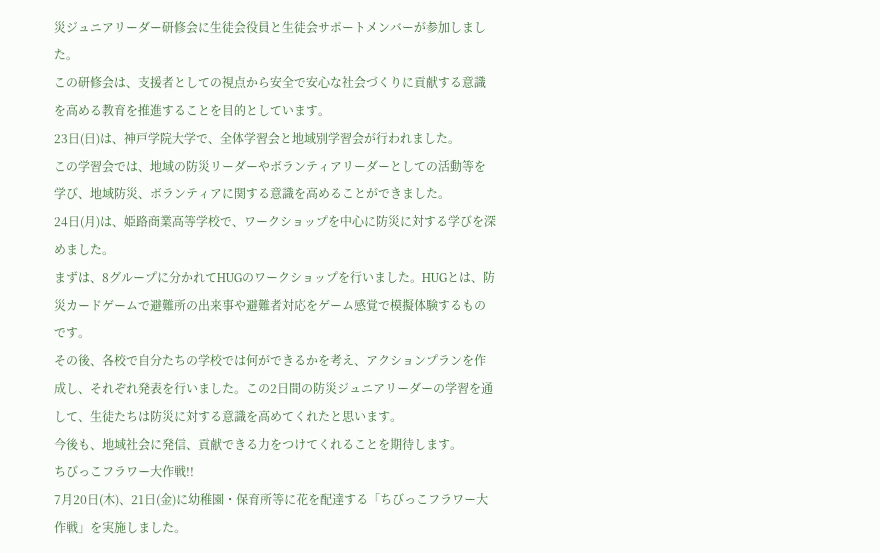災ジュニアリーダー研修会に生徒会役員と生徒会サポートメンバーが参加しました。
この研修会は、支援者としての視点から安全で安心な社会づくりに貢献する意識を高める教育を推進することを目的としています。
23日(日)は、神戸学院大学で、全体学習会と地域別学習会が行われました。
この学習会では、地域の防災リーダーやボランティアリーダーとしての活動等を学び、地域防災、ボランティアに関する意識を高めることができました。
24日(月)は、姫路商業高等学校で、ワークショップを中心に防災に対する学びを深めました。
まずは、8グループに分かれてHUGのワークショップを行いました。HUGとは、防災カードゲームで避難所の出来事や避難者対応をゲーム感覚で模擬体験するものです。
その後、各校で自分たちの学校では何ができるかを考え、アクションプランを作成し、それぞれ発表を行いました。この2日間の防災ジュニアリーダーの学習を通して、生徒たちは防災に対する意識を高めてくれたと思います。
今後も、地域社会に発信、貢献できる力をつけてくれることを期待します。
ちびっこフラワー大作戦!!
7月20日(木)、21日(金)に幼稚園・保育所等に花を配達する「ちびっこフラワー大作戦」を実施しました。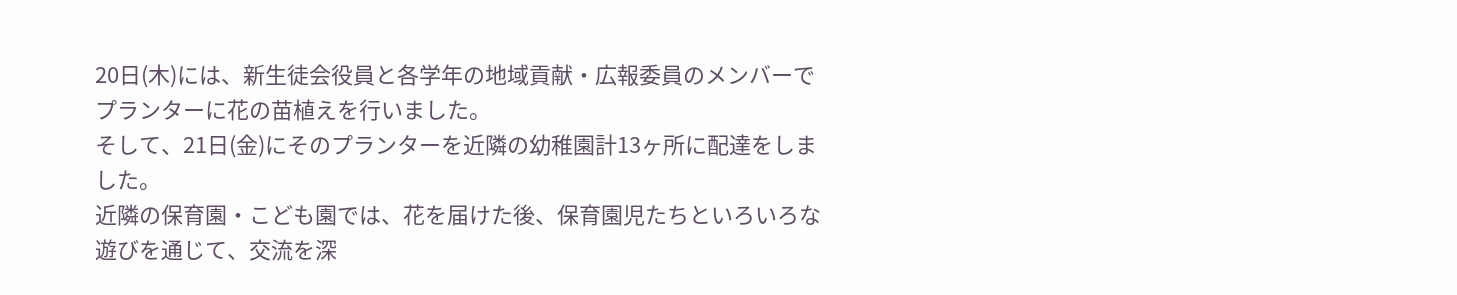20日(木)には、新生徒会役員と各学年の地域貢献・広報委員のメンバーでプランターに花の苗植えを行いました。
そして、21日(金)にそのプランターを近隣の幼稚園計13ヶ所に配達をしました。
近隣の保育園・こども園では、花を届けた後、保育園児たちといろいろな遊びを通じて、交流を深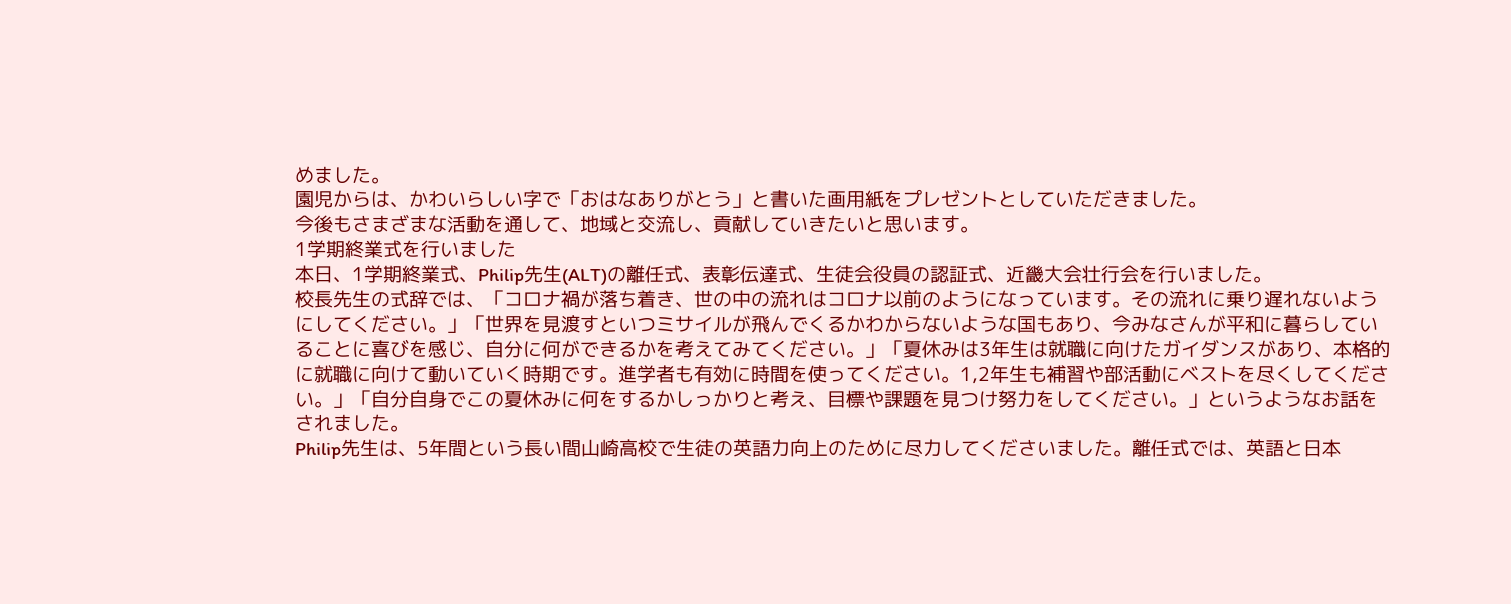めました。
園児からは、かわいらしい字で「おはなありがとう」と書いた画用紙をプレゼントとしていただきました。
今後もさまざまな活動を通して、地域と交流し、貢献していきたいと思います。
1学期終業式を行いました
本日、1学期終業式、Philip先生(ALT)の離任式、表彰伝達式、生徒会役員の認証式、近畿大会壮行会を行いました。
校長先生の式辞では、「コロナ禍が落ち着き、世の中の流れはコロナ以前のようになっています。その流れに乗り遅れないようにしてください。」「世界を見渡すといつミサイルが飛んでくるかわからないような国もあり、今みなさんが平和に暮らしていることに喜びを感じ、自分に何ができるかを考えてみてください。」「夏休みは3年生は就職に向けたガイダンスがあり、本格的に就職に向けて動いていく時期です。進学者も有効に時間を使ってください。1,2年生も補習や部活動にベストを尽くしてください。」「自分自身でこの夏休みに何をするかしっかりと考え、目標や課題を見つけ努力をしてください。」というようなお話をされました。
Philip先生は、5年間という長い間山崎高校で生徒の英語力向上のために尽力してくださいました。離任式では、英語と日本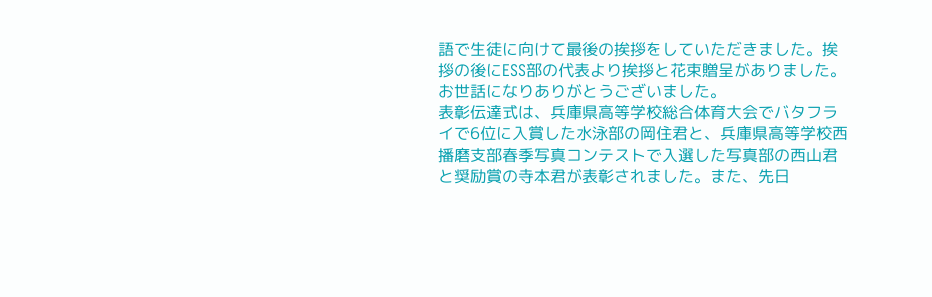語で生徒に向けて最後の挨拶をしていただきました。挨拶の後にESS部の代表より挨拶と花束贈呈がありました。お世話になりありがとうございました。
表彰伝達式は、兵庫県高等学校総合体育大会でバタフライで6位に入賞した水泳部の岡住君と、兵庫県高等学校西播磨支部春季写真コンテストで入選した写真部の西山君と奨励賞の寺本君が表彰されました。また、先日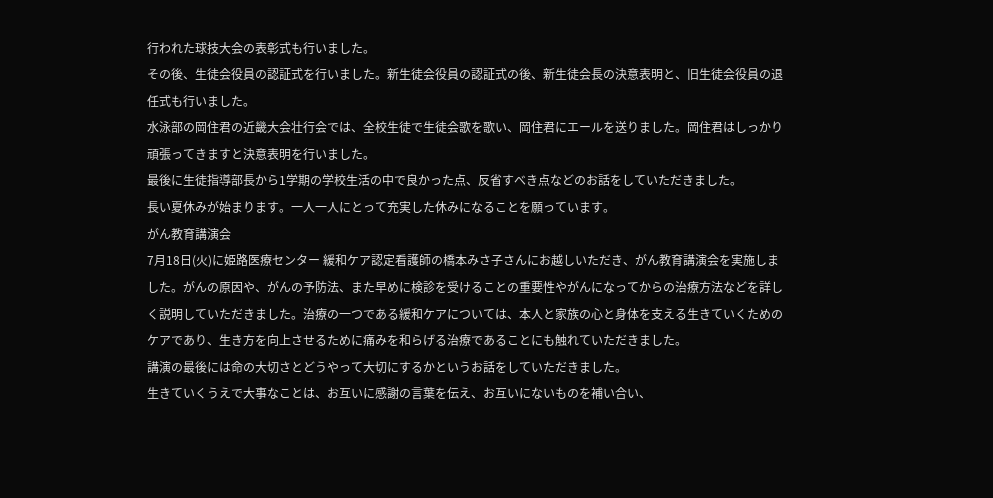行われた球技大会の表彰式も行いました。
その後、生徒会役員の認証式を行いました。新生徒会役員の認証式の後、新生徒会長の決意表明と、旧生徒会役員の退任式も行いました。
水泳部の岡住君の近畿大会壮行会では、全校生徒で生徒会歌を歌い、岡住君にエールを送りました。岡住君はしっかり頑張ってきますと決意表明を行いました。
最後に生徒指導部長から1学期の学校生活の中で良かった点、反省すべき点などのお話をしていただきました。
長い夏休みが始まります。一人一人にとって充実した休みになることを願っています。
がん教育講演会
7月18日(火)に姫路医療センター 緩和ケア認定看護師の橋本みさ子さんにお越しいただき、がん教育講演会を実施しました。がんの原因や、がんの予防法、また早めに検診を受けることの重要性やがんになってからの治療方法などを詳しく説明していただきました。治療の一つである緩和ケアについては、本人と家族の心と身体を支える生きていくためのケアであり、生き方を向上させるために痛みを和らげる治療であることにも触れていただきました。
講演の最後には命の大切さとどうやって大切にするかというお話をしていただきました。
生きていくうえで大事なことは、お互いに感謝の言葉を伝え、お互いにないものを補い合い、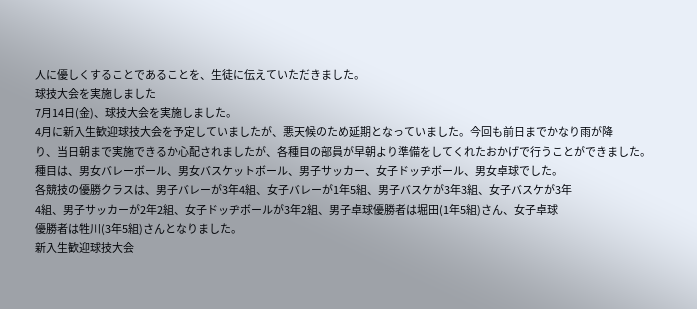人に優しくすることであることを、生徒に伝えていただきました。
球技大会を実施しました
7月14日(金)、球技大会を実施しました。
4月に新入生歓迎球技大会を予定していましたが、悪天候のため延期となっていました。今回も前日までかなり雨が降
り、当日朝まで実施できるか心配されましたが、各種目の部員が早朝より準備をしてくれたおかげで行うことができました。
種目は、男女バレーボール、男女バスケットボール、男子サッカー、女子ドッヂボール、男女卓球でした。
各競技の優勝クラスは、男子バレーが3年4組、女子バレーが1年5組、男子バスケが3年3組、女子バスケが3年
4組、男子サッカーが2年2組、女子ドッヂボールが3年2組、男子卓球優勝者は堀田(1年5組)さん、女子卓球
優勝者は牲川(3年5組)さんとなりました。
新入生歓迎球技大会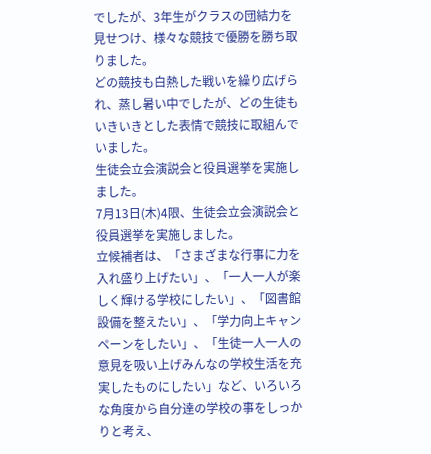でしたが、3年生がクラスの団結力を見せつけ、様々な競技で優勝を勝ち取りました。
どの競技も白熱した戦いを繰り広げられ、蒸し暑い中でしたが、どの生徒もいきいきとした表情で競技に取組んで
いました。
生徒会立会演説会と役員選挙を実施しました。
7月13日(木)4限、生徒会立会演説会と役員選挙を実施しました。
立候補者は、「さまざまな行事に力を入れ盛り上げたい」、「一人一人が楽しく輝ける学校にしたい」、「図書館設備を整えたい」、「学力向上キャンペーンをしたい」、「生徒一人一人の意見を吸い上げみんなの学校生活を充実したものにしたい」など、いろいろな角度から自分達の学校の事をしっかりと考え、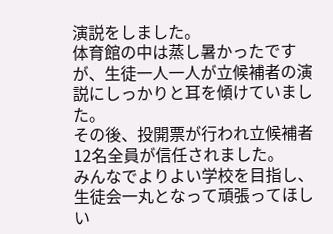演説をしました。
体育館の中は蒸し暑かったですが、生徒一人一人が立候補者の演説にしっかりと耳を傾けていました。
その後、投開票が行われ立候補者12名全員が信任されました。
みんなでよりよい学校を目指し、生徒会一丸となって頑張ってほしい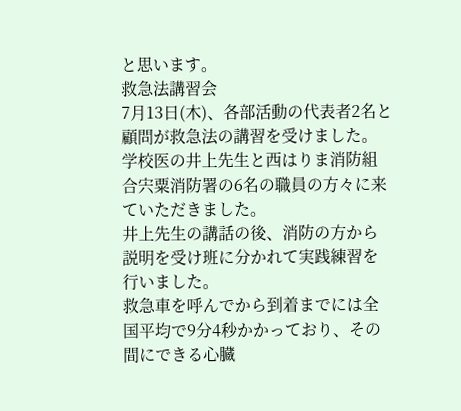と思います。
救急法講習会
7月13日(木)、各部活動の代表者2名と顧問が救急法の講習を受けました。
学校医の井上先生と西はりま消防組合宍粟消防署の6名の職員の方々に来ていただきました。
井上先生の講話の後、消防の方から説明を受け班に分かれて実践練習を行いました。
救急車を呼んでから到着までには全国平均で9分4秒かかっており、その間にできる心臓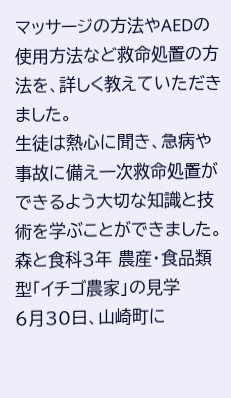マッサージの方法やAEDの使用方法など救命処置の方法を、詳しく教えていただきました。
生徒は熱心に聞き、急病や事故に備え一次救命処置ができるよう大切な知識と技術を学ぶことができました。
森と食科3年 農産・食品類型「イチゴ農家」の見学
6月30日、山崎町に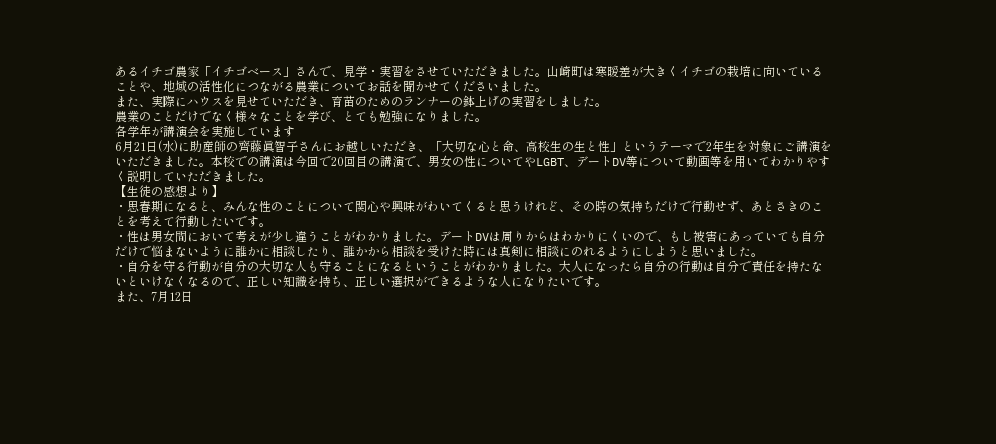あるイチゴ農家「イチゴベース」さんで、見学・実習をさせていただきました。山崎町は寒暖差が大きくイチゴの栽培に向いていることや、地域の活性化につながる農業についてお話を聞かせてくださいました。
また、実際にハウスを見せていただき、育苗のためのランナーの鉢上げの実習をしました。
農業のことだけでなく様々なことを学び、とても勉強になりました。
各学年が講演会を実施しています
6月21日(水)に助産師の齊藤眞智子さんにお越しいただき、「大切な心と命、高校生の生と性」というテーマで2年生を対象にご講演をいただきました。本校での講演は今回で20回目の講演で、男女の性についてやLGBT、デートDV等について動画等を用いてわかりやすく説明していただきました。
【生徒の感想より】
・思春期になると、みんな性のことについて関心や興味がわいてくると思うけれど、その時の気持ちだけで行動せず、あとさきのことを考えて行動したいです。
・性は男女間において考えが少し違うことがわかりました。デートDVは周りからはわかりにくいので、もし被害にあっていても自分だけで悩まないように誰かに相談したり、誰かから相談を受けた時には真剣に相談にのれるようにしようと思いました。
・自分を守る行動が自分の大切な人も守ることになるということがわかりました。大人になったら自分の行動は自分で責任を持たないといけなくなるので、正しい知識を持ち、正しい選択ができるような人になりたいです。
また、7月12日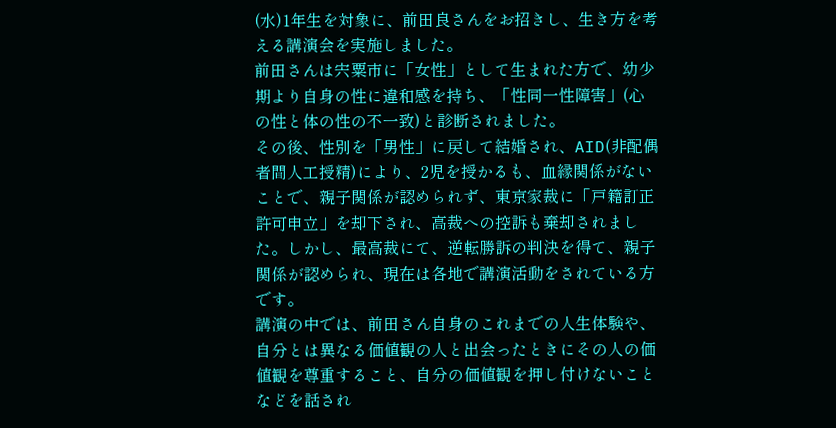(水)1年生を対象に、前田良さんをお招きし、生き方を考える講演会を実施しました。
前田さんは宍粟市に「女性」として生まれた方で、幼少期より自身の性に違和感を持ち、「性同一性障害」(心の性と体の性の不一致)と診断されました。
その後、性別を「男性」に戻して結婚され、AID(非配偶者間人工授精)により、2児を授かるも、血縁関係がないことで、親子関係が認められず、東京家裁に「戸籍訂正許可申立」を却下され、高裁への控訴も棄却されました。しかし、最高裁にて、逆転勝訴の判決を得て、親子関係が認められ、現在は各地で講演活動をされている方です。
講演の中では、前田さん自身のこれまでの人生体験や、自分とは異なる価値観の人と出会ったときにその人の価値観を尊重すること、自分の価値観を押し付けないことなどを話され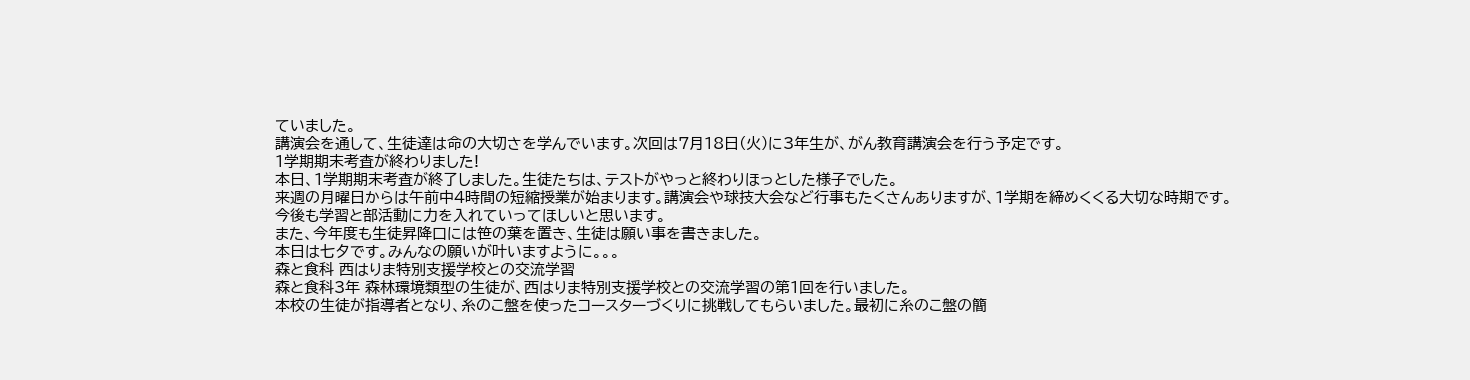ていました。
講演会を通して、生徒達は命の大切さを学んでいます。次回は7月18日(火)に3年生が、がん教育講演会を行う予定です。
1学期期末考査が終わりました!
本日、1学期期末考査が終了しました。生徒たちは、テストがやっと終わりほっとした様子でした。
来週の月曜日からは午前中4時間の短縮授業が始まります。講演会や球技大会など行事もたくさんありますが、1学期を締めくくる大切な時期です。
今後も学習と部活動に力を入れていってほしいと思います。
また、今年度も生徒昇降口には笹の葉を置き、生徒は願い事を書きました。
本日は七夕です。みんなの願いが叶いますように。。。
森と食科 西はりま特別支援学校との交流学習
森と食科3年 森林環境類型の生徒が、西はりま特別支援学校との交流学習の第1回を行いました。
本校の生徒が指導者となり、糸のこ盤を使ったコースターづくりに挑戦してもらいました。最初に糸のこ盤の簡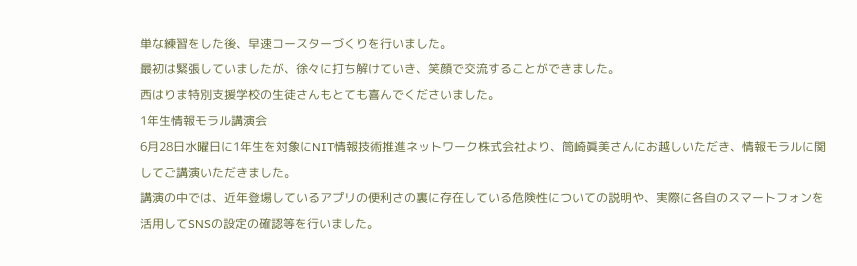単な練習をした後、早速コースターづくりを行いました。
最初は緊張していましたが、徐々に打ち解けていき、笑顔で交流することができました。
西はりま特別支援学校の生徒さんもとても喜んでくださいました。
1年生情報モラル講演会
6月28日水曜日に1年生を対象にNIT情報技術推進ネットワーク株式会社より、筒崎眞美さんにお越しいただき、情報モラルに関してご講演いただきました。
講演の中では、近年登場しているアプリの便利さの裏に存在している危険性についての説明や、実際に各自のスマートフォンを活用してSNSの設定の確認等を行いました。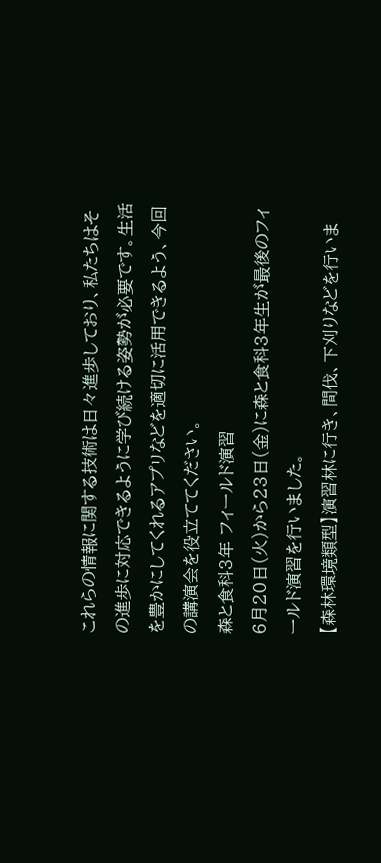これらの情報に関する技術は日々進歩しており、私たちはその進歩に対応できるように学び続ける姿勢が必要です。生活を豊かにしてくれるアプリなどを適切に活用できるよう、今回の講演会を役立ててください。
森と食科3年 フィールド演習
6月20日(火)から23日(金)に森と食科3年生が最後のフィールド演習を行いました。
【森林環境類型】演習林に行き、間伐、下刈りなどを行いま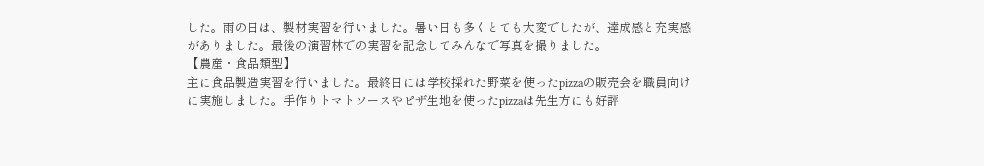した。雨の日は、製材実習を行いました。暑い日も多くとても大変でしたが、達成感と充実感がありました。最後の演習林での実習を記念してみんなで写真を撮りました。
【農産・食品類型】
主に食品製造実習を行いました。最終日には学校採れた野菜を使ったpizzaの販売会を職員向けに実施しました。手作りトマトソースやピザ生地を使ったpizzaは先生方にも好評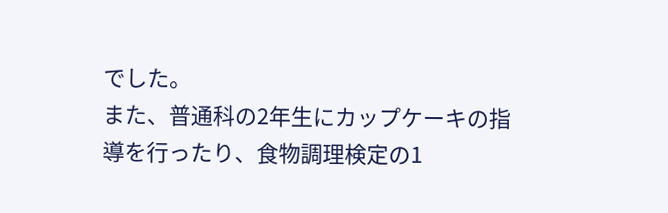でした。
また、普通科の2年生にカップケーキの指導を行ったり、食物調理検定の1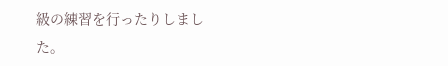級の練習を行ったりしました。